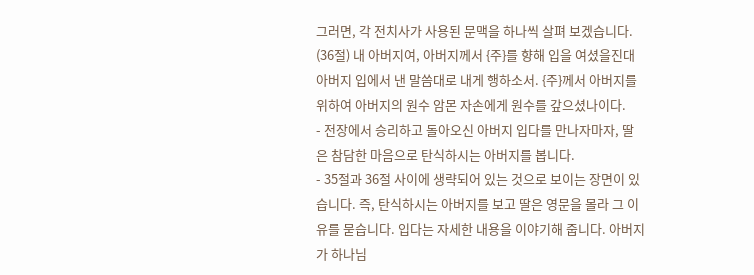그러면, 각 전치사가 사용된 문맥을 하나씩 살펴 보겠습니다.
(36절) 내 아버지여, 아버지께서 {주}를 향해 입을 여셨을진대 아버지 입에서 낸 말씀대로 내게 행하소서. {주}께서 아버지를 위하여 아버지의 원수 암몬 자손에게 원수를 갚으셨나이다.
- 전장에서 승리하고 돌아오신 아버지 입다를 만나자마자, 딸은 참담한 마음으로 탄식하시는 아버지를 봅니다.
- 35절과 36절 사이에 생략되어 있는 것으로 보이는 장면이 있습니다. 즉, 탄식하시는 아버지를 보고 딸은 영문을 몰라 그 이유를 묻습니다. 입다는 자세한 내용을 이야기해 줍니다. 아버지가 하나님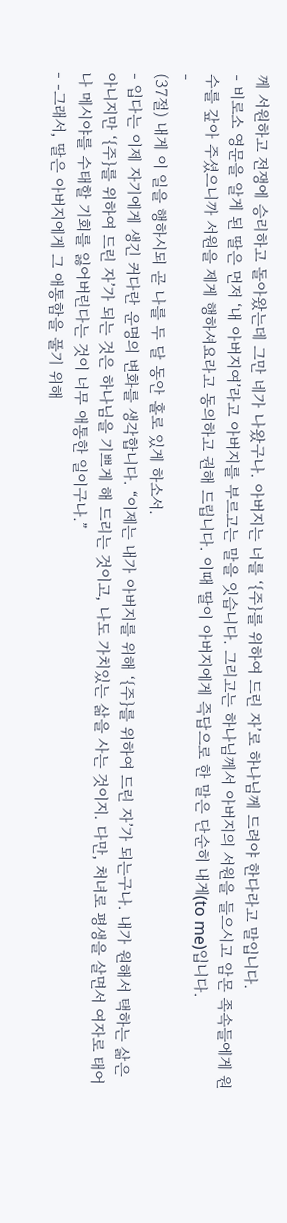께 서원하고 전쟁에 승리하고 돌아왔는데 그만 네가 나왔구나. 아버지는 너를 ‘{주}를 위하여 드린 자’로 하나님께 드려야 한다라고 말입니다.
- 비로소 영문을 알게 된 딸은 먼저 ‘내 아버지여’라고 아버지를 부르고는 말을 잇습니다. 그리고는 하나님께서 아버지의 서원을 들으시고 암몬 족속들에게 원수를 갚아 주셨으니까 서원을 제게 행하셔요라고 동의하고 권해 드립니다. 이때 딸이 아버지에게 즉답으로 한 말은 단순히 내게(to me)입니다.
-
(37절) 내게 이 일을 행하시되 곧 나를 두 달 동안 홀로 있게 하소서.
- 입다는 이제 자기에게 생긴 커다란 운명의 변화를 생각합니다. “이제는 내가 아버지를 위해 ‘{주}를 위하여 드린 자’가 되는구나. 내가 원해서 택하는 삶은 아니지만 ‘{주}를 위하여 드린 자’가 되는 것은 하나님을 기쁘게 해 드리는 것이고, 나도 가치있는 삶을 사는 것이지. 다만, 처녀로 평생을 살면서 여자로 태어나 메시야를 수태할 기회를 잃어버린다는 것이 너무 애통한 일이구나.”
- -그래서, 딸은 아버지에게 그 애통함을 풀기 위해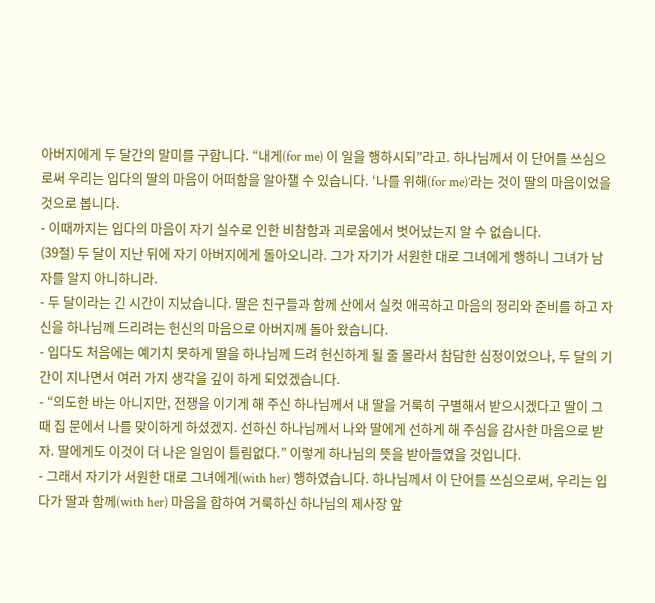아버지에게 두 달간의 말미를 구합니다. “내게(for me) 이 일을 행하시되”라고. 하나님께서 이 단어를 쓰심으로써 우리는 입다의 딸의 마음이 어떠함을 알아챌 수 있습니다. ‘나를 위해(for me)’라는 것이 딸의 마음이었을 것으로 봅니다.
- 이때까지는 입다의 마음이 자기 실수로 인한 비참함과 괴로움에서 벗어났는지 알 수 없습니다.
(39절) 두 달이 지난 뒤에 자기 아버지에게 돌아오니라. 그가 자기가 서원한 대로 그녀에게 행하니 그녀가 남자를 알지 아니하니라.
- 두 달이라는 긴 시간이 지났습니다. 딸은 친구들과 함께 산에서 실컷 애곡하고 마음의 정리와 준비를 하고 자신을 하나님께 드리려는 헌신의 마음으로 아버지께 돌아 왔습니다.
- 입다도 처음에는 예기치 못하게 딸을 하나님께 드려 헌신하게 될 줄 몰라서 참담한 심정이었으나, 두 달의 기간이 지나면서 여러 가지 생각을 깊이 하게 되었겠습니다.
- “의도한 바는 아니지만, 전쟁을 이기게 해 주신 하나님께서 내 딸을 거룩히 구별해서 받으시겠다고 딸이 그때 집 문에서 나를 맞이하게 하셨겠지. 선하신 하나님께서 나와 딸에게 선하게 해 주심을 감사한 마음으로 받자. 딸에게도 이것이 더 나은 일임이 틀림없다.” 이렇게 하나님의 뜻을 받아들였을 것입니다.
- 그래서 자기가 서원한 대로 그녀에게(with her) 행하였습니다. 하나님께서 이 단어를 쓰심으로써, 우리는 입다가 딸과 함께(with her) 마음을 합하여 거룩하신 하나님의 제사장 앞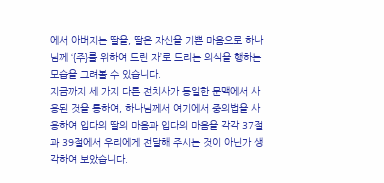에서 아버지는 딸을, 딸은 자신을 기쁜 마음으로 하나님께 ‘{주}를 위하여 드린 자’로 드리는 의식을 행하는 모습을 그려볼 수 있습니다.
지금까지 세 가지 다른 전치사가 동일한 문맥에서 사용된 것을 통하여, 하나님께서 여기에서 중의법을 사용하여 입다의 딸의 마음과 입다의 마음을 각각 37절과 39절에서 우리에게 전달해 주시는 것이 아닌가 생각하여 보았습니다.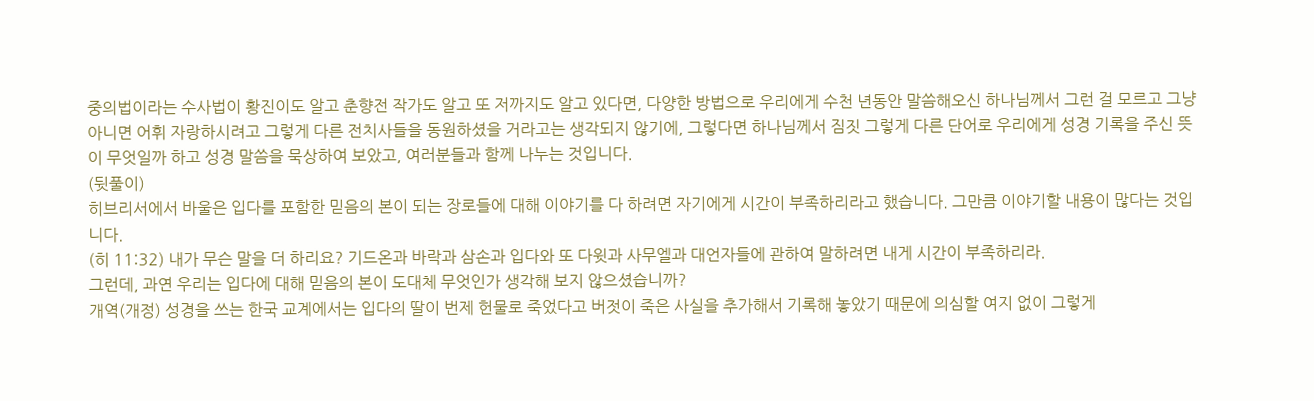중의법이라는 수사법이 황진이도 알고 춘향전 작가도 알고 또 저까지도 알고 있다면, 다양한 방법으로 우리에게 수천 년동안 말씀해오신 하나님께서 그런 걸 모르고 그냥 아니면 어휘 자랑하시려고 그렇게 다른 전치사들을 동원하셨을 거라고는 생각되지 않기에, 그렇다면 하나님께서 짐짓 그렇게 다른 단어로 우리에게 성경 기록을 주신 뜻이 무엇일까 하고 성경 말씀을 묵상하여 보았고, 여러분들과 함께 나누는 것입니다.
(뒷풀이)
히브리서에서 바울은 입다를 포함한 믿음의 본이 되는 장로들에 대해 이야기를 다 하려면 자기에게 시간이 부족하리라고 했습니다. 그만큼 이야기할 내용이 많다는 것입니다.
(히 11:32) 내가 무슨 말을 더 하리요? 기드온과 바락과 삼손과 입다와 또 다윗과 사무엘과 대언자들에 관하여 말하려면 내게 시간이 부족하리라.
그런데, 과연 우리는 입다에 대해 믿음의 본이 도대체 무엇인가 생각해 보지 않으셨습니까?
개역(개정) 성경을 쓰는 한국 교계에서는 입다의 딸이 번제 헌물로 죽었다고 버젓이 죽은 사실을 추가해서 기록해 놓았기 때문에 의심할 여지 없이 그렇게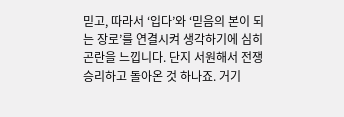믿고, 따라서 ‘입다’와 ‘믿음의 본이 되는 장로’를 연결시켜 생각하기에 심히 곤란을 느낍니다. 단지 서원해서 전쟁 승리하고 돌아온 것 하나죠. 거기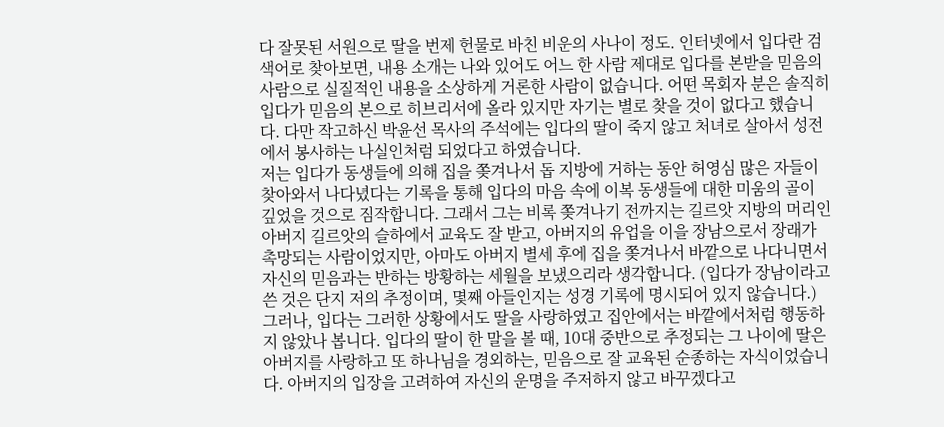다 잘못된 서원으로 딸을 번제 헌물로 바친 비운의 사나이 정도. 인터넷에서 입다란 검색어로 찾아보면, 내용 소개는 나와 있어도 어느 한 사람 제대로 입다를 본받을 믿음의 사람으로 실질적인 내용을 소상하게 거론한 사람이 없습니다. 어떤 목회자 분은 솔직히 입다가 믿음의 본으로 히브리서에 올라 있지만 자기는 별로 찾을 것이 없다고 했습니다. 다만 작고하신 박윤선 목사의 주석에는 입다의 딸이 죽지 않고 처녀로 살아서 성전에서 봉사하는 나실인처럼 되었다고 하였습니다.
저는 입다가 동생들에 의해 집을 쫒겨나서 돕 지방에 거하는 동안 허영심 많은 자들이 찾아와서 나다녔다는 기록을 통해 입다의 마음 속에 이복 동생들에 대한 미움의 골이 깊었을 것으로 짐작합니다. 그래서 그는 비록 쫒겨나기 전까지는 길르앗 지방의 머리인 아버지 길르앗의 슬하에서 교육도 잘 받고, 아버지의 유업을 이을 장남으로서 장래가 촉망되는 사람이었지만, 아마도 아버지 별세 후에 집을 쫒겨나서 바깥으로 나다니면서 자신의 믿음과는 반하는 방황하는 세월을 보냈으리라 생각합니다. (입다가 장남이라고 쓴 것은 단지 저의 추정이며, 몇째 아들인지는 성경 기록에 명시되어 있지 않습니다.)
그러나, 입다는 그러한 상황에서도 딸을 사랑하였고 집안에서는 바깥에서처럼 행동하지 않았나 봅니다. 입다의 딸이 한 말을 볼 때, 10대 중반으로 추정되는 그 나이에 딸은 아버지를 사랑하고 또 하나님을 경외하는, 믿음으로 잘 교육된 순종하는 자식이었습니다. 아버지의 입장을 고려하여 자신의 운명을 주저하지 않고 바꾸겠다고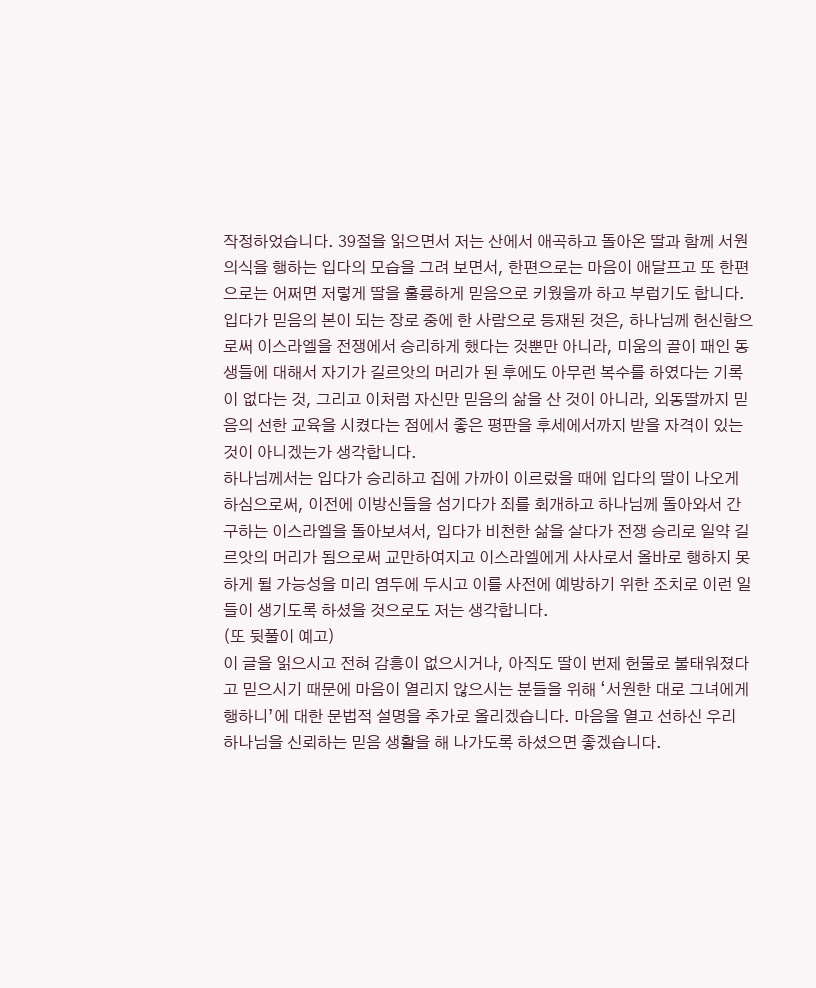작정하었습니다. 39절을 읽으면서 저는 산에서 애곡하고 돌아온 딸과 함께 서원 의식을 행하는 입다의 모습을 그려 보면서, 한편으로는 마음이 애달프고 또 한편으로는 어쩌면 저렇게 딸을 훌륭하게 믿음으로 키웠을까 하고 부럽기도 합니다.
입다가 믿음의 본이 되는 장로 중에 한 사람으로 등재된 것은, 하나님께 헌신함으로써 이스라엘을 전쟁에서 승리하게 했다는 것뿐만 아니라, 미움의 골이 패인 동생들에 대해서 자기가 길르앗의 머리가 된 후에도 아무런 복수를 하였다는 기록이 없다는 것, 그리고 이처럼 자신만 믿음의 삶을 산 것이 아니라, 외동딸까지 믿음의 선한 교육을 시켰다는 점에서 좋은 평판을 후세에서까지 받을 자격이 있는 것이 아니겠는가 생각합니다.
하나님께서는 입다가 승리하고 집에 가까이 이르렀을 때에 입다의 딸이 나오게 하심으로써, 이전에 이방신들을 섬기다가 죄를 회개하고 하나님께 돌아와서 간구하는 이스라엘을 돌아보셔서, 입다가 비천한 삶을 살다가 전쟁 승리로 일약 길르앗의 머리가 됨으로써 교만하여지고 이스라엘에게 사사로서 올바로 행하지 못하게 될 가능성을 미리 염두에 두시고 이를 사전에 예방하기 위한 조치로 이런 일들이 생기도록 하셨을 것으로도 저는 생각합니다.
(또 뒷풀이 예고)
이 글을 읽으시고 전혀 감흥이 없으시거나, 아직도 딸이 번제 헌물로 불태워졌다고 믿으시기 때문에 마음이 열리지 않으시는 분들을 위해 ‘서원한 대로 그녀에게 행하니’에 대한 문법적 설명을 추가로 올리겠습니다. 마음을 열고 선하신 우리 하나님을 신뢰하는 믿음 생활을 해 나가도록 하셨으면 좋겠습니다.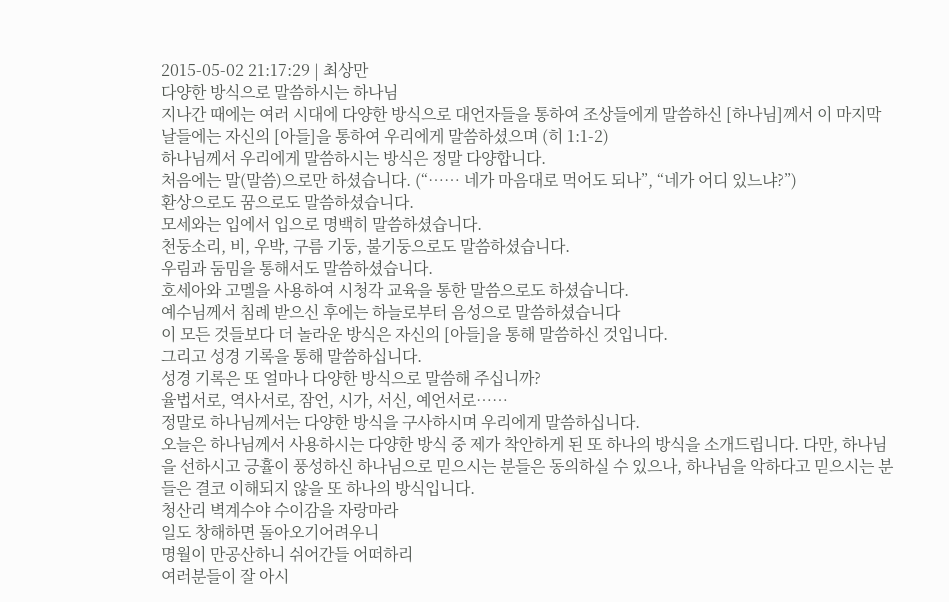2015-05-02 21:17:29 | 최상만
다양한 방식으로 말씀하시는 하나님
지나간 때에는 여러 시대에 다양한 방식으로 대언자들을 통하여 조상들에게 말씀하신 [하나님]께서 이 마지막 날들에는 자신의 [아들]을 통하여 우리에게 말씀하셨으며 (히 1:1-2)
하나님께서 우리에게 말씀하시는 방식은 정말 다양합니다.
처음에는 말(말씀)으로만 하셨습니다. (“…… 네가 마음대로 먹어도 되나”, “네가 어디 있느냐?”)
환상으로도 꿈으로도 말씀하셨습니다.
모세와는 입에서 입으로 명백히 말씀하셨습니다.
천둥소리, 비, 우박, 구름 기둥, 불기둥으로도 말씀하셨습니다.
우림과 둠밈을 통해서도 말씀하셨습니다.
호세아와 고멜을 사용하여 시청각 교육을 통한 말씀으로도 하셨습니다.
예수님께서 침례 받으신 후에는 하늘로부터 음성으로 말씀하셨습니다
이 모든 것들보다 더 놀라운 방식은 자신의 [아들]을 통해 말씀하신 것입니다.
그리고 성경 기록을 통해 말씀하십니다.
성경 기록은 또 얼마나 다양한 방식으로 말씀해 주십니까?
율법서로, 역사서로, 잠언, 시가, 서신, 예언서로……
정말로 하나님께서는 다양한 방식을 구사하시며 우리에게 말씀하십니다.
오늘은 하나님께서 사용하시는 다양한 방식 중 제가 착안하게 된 또 하나의 방식을 소개드립니다. 다만, 하나님을 선하시고 긍휼이 풍성하신 하나님으로 믿으시는 분들은 동의하실 수 있으나, 하나님을 악하다고 믿으시는 분들은 결코 이해되지 않을 또 하나의 방식입니다.
청산리 벽계수야 수이감을 자랑마라
일도 창해하면 돌아오기어려우니
명월이 만공산하니 쉬어간들 어떠하리
여러분들이 잘 아시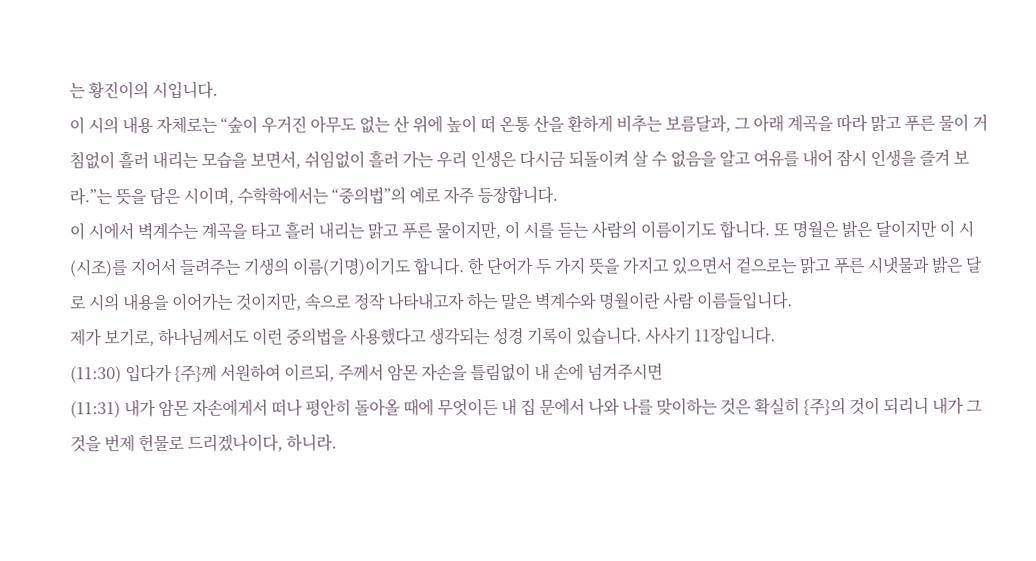는 황진이의 시입니다.
이 시의 내용 자체로는 “숲이 우거진 아무도 없는 산 위에 높이 떠 온통 산을 환하게 비추는 보름달과, 그 아래 계곡을 따라 맑고 푸른 물이 거침없이 흘러 내리는 모습을 보면서, 쉬임없이 흘러 가는 우리 인생은 다시금 되돌이켜 살 수 없음을 알고 여유를 내어 잠시 인생을 즐겨 보라.”는 뜻을 담은 시이며, 수학학에서는 “중의법”의 예로 자주 등장합니다.
이 시에서 벽계수는 계곡을 타고 흘러 내리는 맑고 푸른 물이지만, 이 시를 듣는 사람의 이름이기도 합니다. 또 명월은 밝은 달이지만 이 시(시조)를 지어서 들려주는 기생의 이름(기명)이기도 합니다. 한 단어가 두 가지 뜻을 가지고 있으면서 겉으로는 맑고 푸른 시냇물과 밝은 달로 시의 내용을 이어가는 것이지만, 속으로 정작 나타내고자 하는 말은 벽계수와 명월이란 사람 이름들입니다.
제가 보기로, 하나님께서도 이런 중의법을 사용했다고 생각되는 성경 기록이 있습니다. 사사기 11장입니다.
(11:30) 입다가 {주}께 서원하여 이르되, 주께서 암몬 자손을 틀림없이 내 손에 넘겨주시면
(11:31) 내가 암몬 자손에게서 떠나 평안히 돌아올 때에 무엇이든 내 집 문에서 나와 나를 맞이하는 것은 확실히 {주}의 것이 되리니 내가 그것을 번제 헌물로 드리겠나이다, 하니라.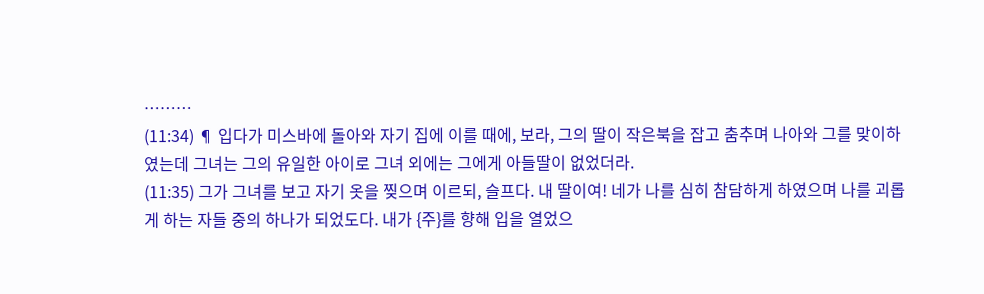………
(11:34) ¶ 입다가 미스바에 돌아와 자기 집에 이를 때에, 보라, 그의 딸이 작은북을 잡고 춤추며 나아와 그를 맞이하였는데 그녀는 그의 유일한 아이로 그녀 외에는 그에게 아들딸이 없었더라.
(11:35) 그가 그녀를 보고 자기 옷을 찢으며 이르되, 슬프다. 내 딸이여! 네가 나를 심히 참담하게 하였으며 나를 괴롭게 하는 자들 중의 하나가 되었도다. 내가 {주}를 향해 입을 열었으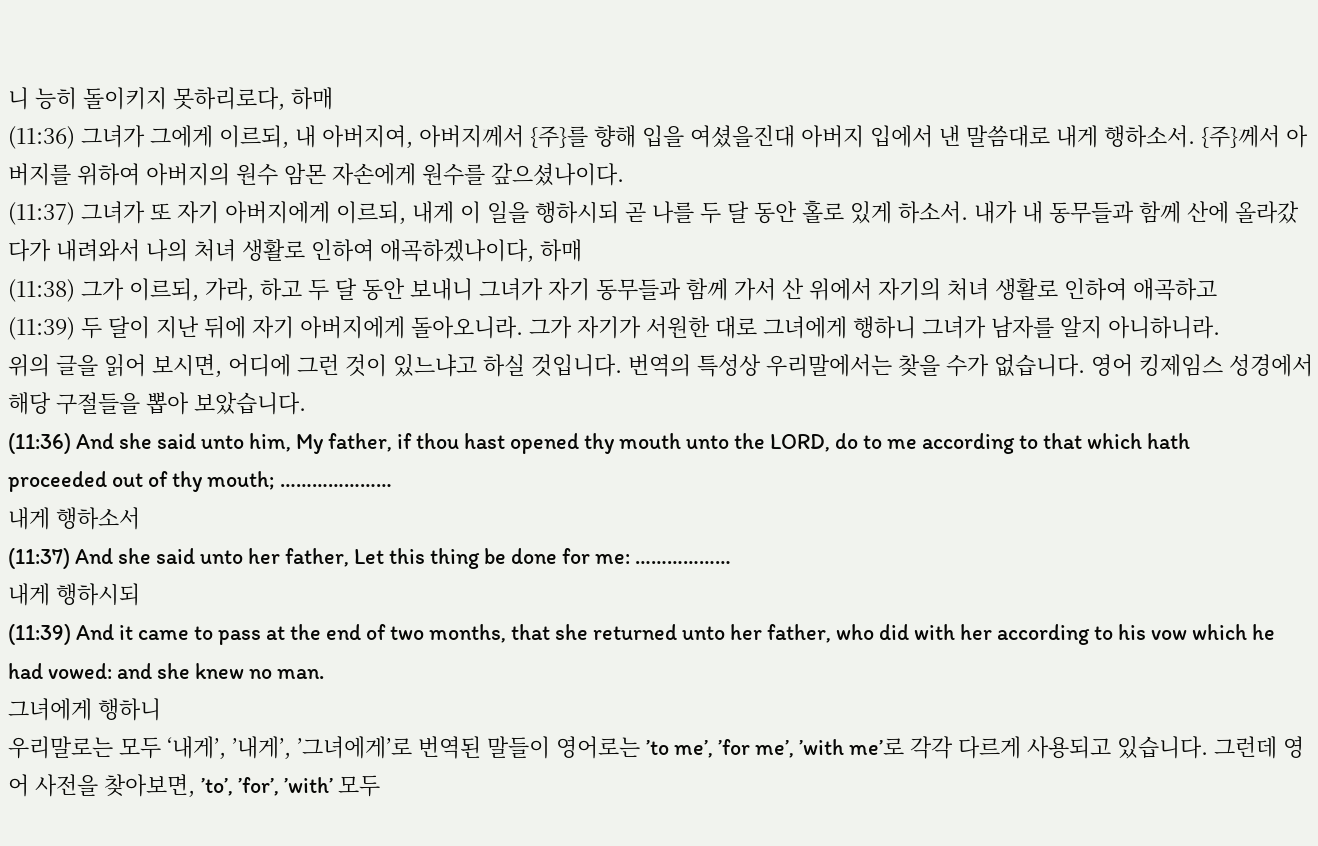니 능히 돌이키지 못하리로다, 하매
(11:36) 그녀가 그에게 이르되, 내 아버지여, 아버지께서 {주}를 향해 입을 여셨을진대 아버지 입에서 낸 말씀대로 내게 행하소서. {주}께서 아버지를 위하여 아버지의 원수 암몬 자손에게 원수를 갚으셨나이다.
(11:37) 그녀가 또 자기 아버지에게 이르되, 내게 이 일을 행하시되 곧 나를 두 달 동안 홀로 있게 하소서. 내가 내 동무들과 함께 산에 올라갔다가 내려와서 나의 처녀 생활로 인하여 애곡하겠나이다, 하매
(11:38) 그가 이르되, 가라, 하고 두 달 동안 보내니 그녀가 자기 동무들과 함께 가서 산 위에서 자기의 처녀 생활로 인하여 애곡하고
(11:39) 두 달이 지난 뒤에 자기 아버지에게 돌아오니라. 그가 자기가 서원한 대로 그녀에게 행하니 그녀가 남자를 알지 아니하니라.
위의 글을 읽어 보시면, 어디에 그런 것이 있느냐고 하실 것입니다. 번역의 특성상 우리말에서는 찾을 수가 없습니다. 영어 킹제임스 성경에서 해당 구절들을 뽑아 보았습니다.
(11:36) And she said unto him, My father, if thou hast opened thy mouth unto the LORD, do to me according to that which hath proceeded out of thy mouth; …………………
내게 행하소서
(11:37) And she said unto her father, Let this thing be done for me: ………………
내게 행하시되
(11:39) And it came to pass at the end of two months, that she returned unto her father, who did with her according to his vow which he had vowed: and she knew no man.
그녀에게 행하니
우리말로는 모두 ‘내게’, ’내게’, ’그녀에게’로 번역된 말들이 영어로는 ’to me’, ’for me’, ’with me’로 각각 다르게 사용되고 있습니다. 그런데 영어 사전을 찾아보면, ’to’, ’for’, ’with’ 모두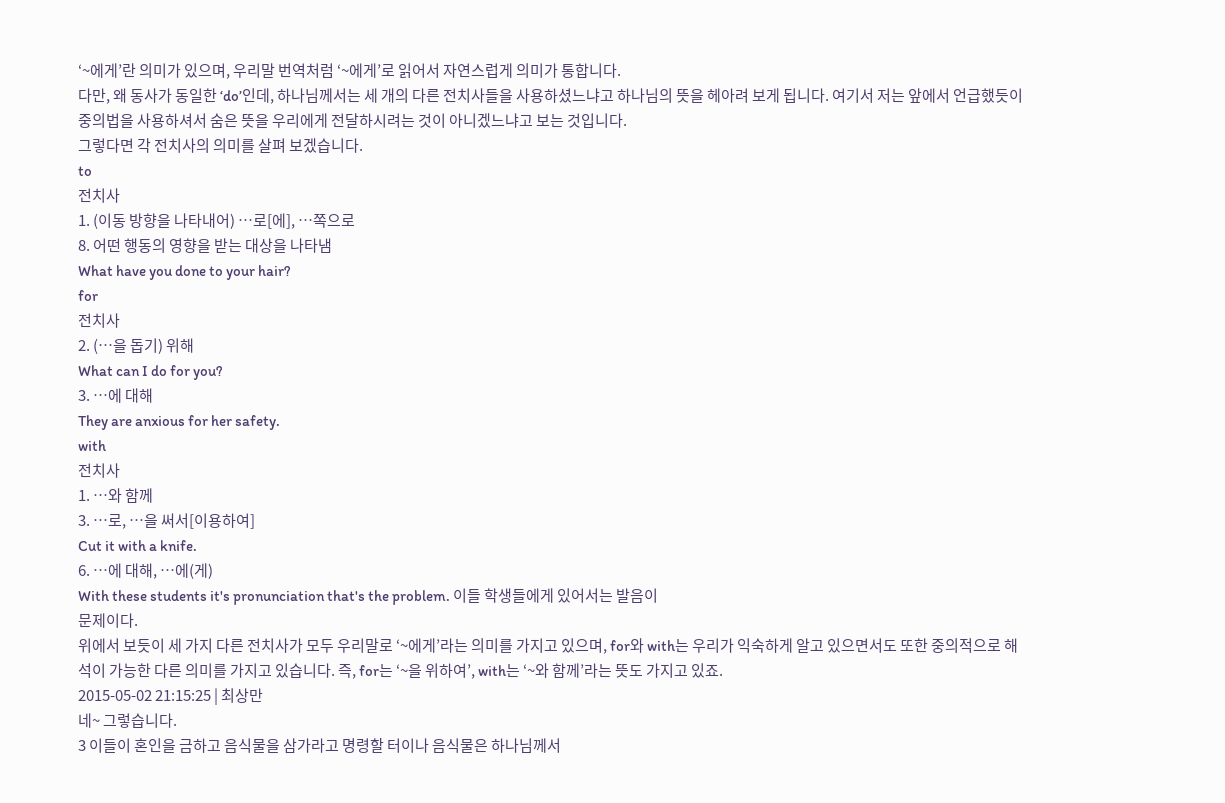‘~에게’란 의미가 있으며, 우리말 번역처럼 ‘~에게’로 읽어서 자연스럽게 의미가 통합니다.
다만, 왜 동사가 동일한 ‘do’인데, 하나님께서는 세 개의 다른 전치사들을 사용하셨느냐고 하나님의 뜻을 헤아려 보게 됩니다. 여기서 저는 앞에서 언급했듯이 중의법을 사용하셔서 숨은 뜻을 우리에게 전달하시려는 것이 아니겠느냐고 보는 것입니다.
그렇다면 각 전치사의 의미를 살펴 보겠습니다.
to
전치사
1. (이동 방향을 나타내어) …로[에], …쪽으로
8. 어떤 행동의 영향을 받는 대상을 나타냄
What have you done to your hair?
for
전치사
2. (…을 돕기) 위해
What can I do for you?
3. …에 대해
They are anxious for her safety.
with
전치사
1. …와 함께
3. …로, …을 써서[이용하여]
Cut it with a knife.
6. …에 대해, …에(게)
With these students it's pronunciation that's the problem. 이들 학생들에게 있어서는 발음이
문제이다.
위에서 보듯이 세 가지 다른 전치사가 모두 우리말로 ‘~에게’라는 의미를 가지고 있으며, for와 with는 우리가 익숙하게 알고 있으면서도 또한 중의적으로 해석이 가능한 다른 의미를 가지고 있습니다. 즉, for는 ‘~을 위하여’, with는 ‘~와 함께’라는 뜻도 가지고 있죠.
2015-05-02 21:15:25 | 최상만
네~ 그렇습니다.
3 이들이 혼인을 금하고 음식물을 삼가라고 명령할 터이나 음식물은 하나님께서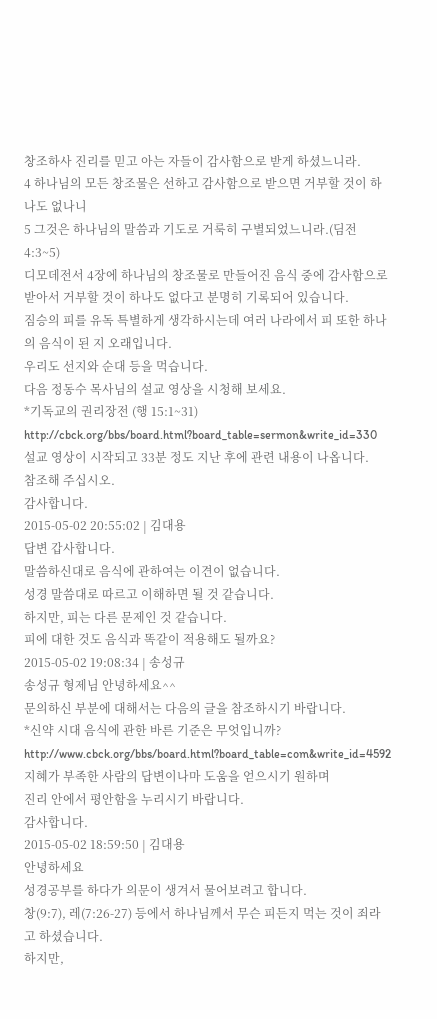창조하사 진리를 믿고 아는 자들이 감사함으로 받게 하셨느니라.
4 하나님의 모든 창조물은 선하고 감사함으로 받으면 거부할 것이 하나도 없나니
5 그것은 하나님의 말씀과 기도로 거룩히 구별되었느니라.(딤전4:3~5)
디모데전서 4장에 하나님의 창조물로 만들어진 음식 중에 감사함으로 받아서 거부할 것이 하나도 없다고 분명히 기록되어 있습니다.
짐승의 피를 유독 특별하게 생각하시는데 여러 나라에서 피 또한 하나의 음식이 된 지 오래입니다.
우리도 선지와 순대 등을 먹습니다.
다음 정동수 목사님의 설교 영상을 시청해 보세요.
*기독교의 권리장전 (행 15:1~31)
http://cbck.org/bbs/board.html?board_table=sermon&write_id=330
설교 영상이 시작되고 33분 정도 지난 후에 관련 내용이 나옵니다.
참조해 주십시오.
감사합니다.
2015-05-02 20:55:02 | 김대용
답변 갑사합니다.
말씀하신대로 음식에 관하여는 이견이 없습니다.
성경 말씀대로 따르고 이해하면 될 것 같습니다.
하지만, 피는 다른 문제인 것 같습니다.
피에 대한 것도 음식과 똑같이 적용해도 될까요?
2015-05-02 19:08:34 | 송성규
송성규 형제님 안녕하세요^^
문의하신 부분에 대해서는 다음의 글을 참조하시기 바랍니다.
*신약 시대 음식에 관한 바른 기준은 무엇입니까?
http://www.cbck.org/bbs/board.html?board_table=com&write_id=4592
지혜가 부족한 사람의 답변이나마 도움을 얻으시기 원하며
진리 안에서 평안함을 누리시기 바랍니다.
감사합니다.
2015-05-02 18:59:50 | 김대용
안녕하세요
성경공부를 하다가 의문이 생겨서 물어보려고 합니다.
창(9:7), 레(7:26-27) 등에서 하나님께서 무슨 피든지 먹는 것이 죄라고 하셨습니다.
하지만,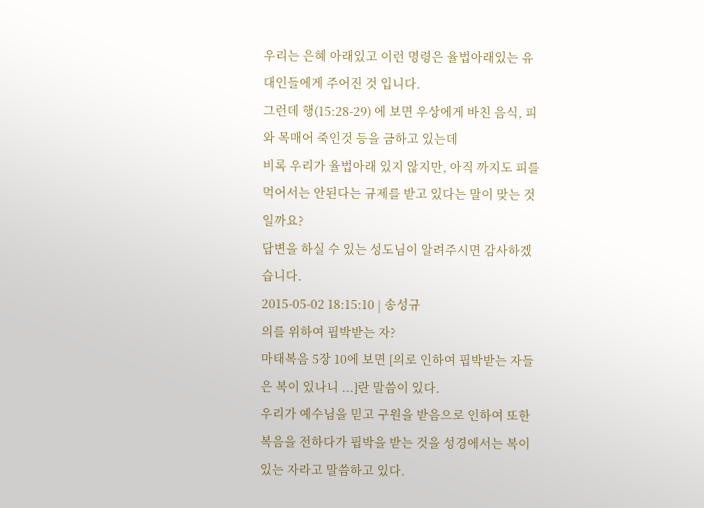우리는 은혜 아래있고 이런 명령은 율법아래있는 유대인들에게 주어진 것 입니다.
그런데 행(15:28-29) 에 보면 우상에게 바친 음식, 피와 목매어 죽인것 등을 금하고 있는데
비록 우리가 율법아래 있지 않지만, 아직 까지도 피를 먹어서는 안된다는 규제를 받고 있다는 말이 맞는 것일까요?
답변을 하실 수 있는 성도님이 알려주시면 감사하겠습니다.
2015-05-02 18:15:10 | 송성규
의를 위하여 핍박받는 자?
마태복음 5장 10에 보면 [의로 인하여 핍박받는 자들은 복이 있나니 ...]란 말씀이 있다.
우리가 예수님을 믿고 구원을 받음으로 인하여 또한 복음을 전하다가 핍박을 받는 것을 성경에서는 복이 있는 자라고 말씀하고 있다.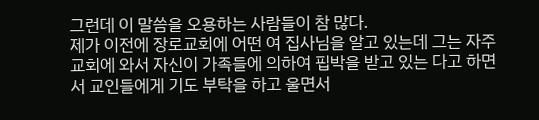그런데 이 말씀을 오용하는 사람들이 참 많다.
제가 이전에 장로교회에 어떤 여 집사님을 알고 있는데 그는 자주 교회에 와서 자신이 가족들에 의하여 핍박을 받고 있는 다고 하면서 교인들에게 기도 부탁을 하고 울면서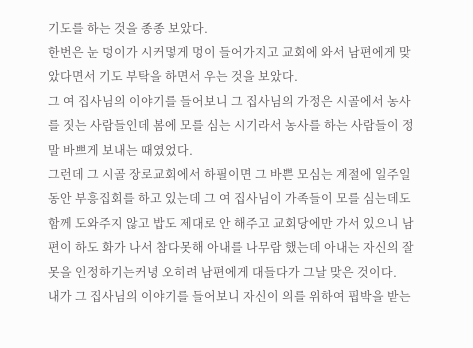기도를 하는 것을 종종 보았다.
한번은 눈 덩이가 시커멓게 멍이 들어가지고 교회에 와서 남편에게 맞았다면서 기도 부탁을 하면서 우는 것을 보았다.
그 여 집사님의 이야기를 들어보니 그 집사님의 가정은 시골에서 농사를 짓는 사람들인데 봄에 모를 심는 시기라서 농사를 하는 사람들이 정말 바쁘게 보내는 때였었다.
그런데 그 시골 장로교회에서 하필이면 그 바쁜 모심는 계절에 일주일 동안 부흥집회를 하고 있는데 그 여 집사님이 가족들이 모를 심는데도 함께 도와주지 않고 밥도 제대로 안 해주고 교회당에만 가서 있으니 남편이 하도 화가 나서 참다못해 아내를 나무람 했는데 아내는 자신의 잘 못을 인정하기는커녕 오히려 남편에게 대들다가 그날 맞은 것이다.
내가 그 집사님의 이야기를 들어보니 자신이 의를 위하여 핍박을 받는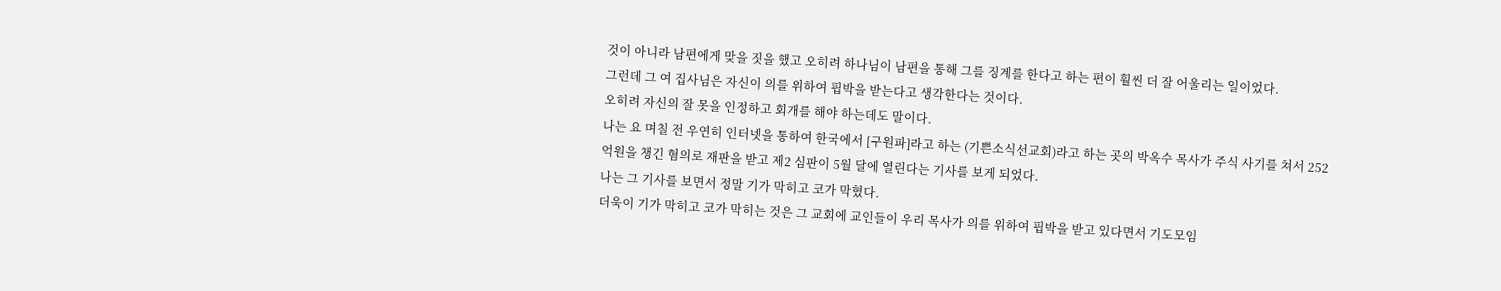것이 아니라 남편에게 맞을 짓을 했고 오히려 하나님이 남편을 통해 그를 징계를 한다고 하는 편이 훨씬 더 잘 어울리는 일이었다.
그런데 그 여 집사님은 자신이 의를 위하여 핍박을 받는다고 생각한다는 것이다.
오히려 자신의 잘 못을 인정하고 회개를 해야 하는데도 말이다.
나는 요 며칠 전 우연히 인터넷을 통하여 한국에서 [구원파]라고 하는 (기쁜소식선교회)라고 하는 곳의 박옥수 목사가 주식 사기를 쳐서 252억원을 챙긴 혐의로 재판을 받고 제2 심판이 5월 달에 열린다는 기사를 보게 되었다.
나는 그 기사를 보면서 정말 기가 막히고 코가 막혔다.
더욱이 기가 막히고 코가 막히는 것은 그 교회에 교인들이 우리 목사가 의를 위하여 핍박을 받고 있다면서 기도모임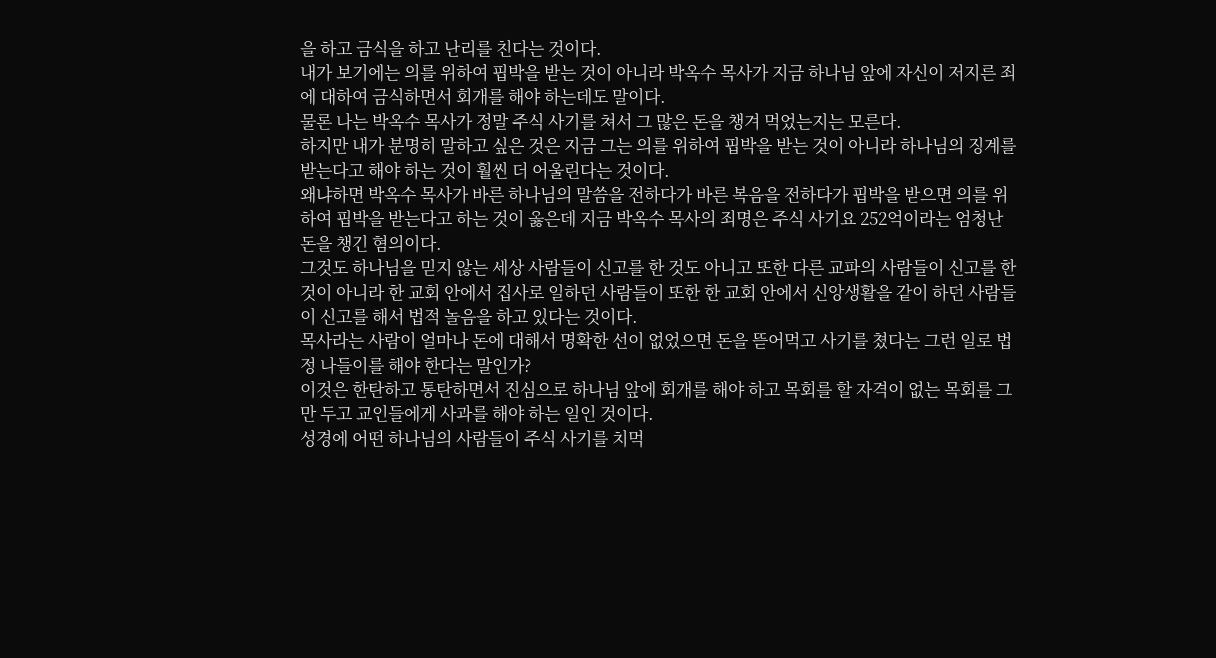을 하고 금식을 하고 난리를 친다는 것이다.
내가 보기에는 의를 위하여 핍박을 받는 것이 아니라 박옥수 목사가 지금 하나님 앞에 자신이 저지른 죄에 대하여 금식하면서 회개를 해야 하는데도 말이다.
물론 나는 박옥수 목사가 정말 주식 사기를 쳐서 그 많은 돈을 챙겨 먹었는지는 모른다.
하지만 내가 분명히 말하고 싶은 것은 지금 그는 의를 위하여 핍박을 받는 것이 아니라 하나님의 징계를 받는다고 해야 하는 것이 훨씬 더 어울린다는 것이다.
왜냐하면 박옥수 목사가 바른 하나님의 말씀을 전하다가 바른 복음을 전하다가 핍박을 받으면 의를 위하여 핍박을 받는다고 하는 것이 옳은데 지금 박옥수 목사의 죄명은 주식 사기요 252억이라는 엄청난 돈을 챙긴 혐의이다.
그것도 하나님을 믿지 않는 세상 사람들이 신고를 한 것도 아니고 또한 다른 교파의 사람들이 신고를 한 것이 아니라 한 교회 안에서 집사로 일하던 사람들이 또한 한 교회 안에서 신앙생활을 같이 하던 사람들이 신고를 해서 법적 놀음을 하고 있다는 것이다.
목사라는 사람이 얼마나 돈에 대해서 명확한 선이 없었으면 돈을 뜯어먹고 사기를 쳤다는 그런 일로 법정 나들이를 해야 한다는 말인가?
이것은 한탄하고 통탄하면서 진심으로 하나님 앞에 회개를 해야 하고 목회를 할 자격이 없는 목회를 그만 두고 교인들에게 사과를 해야 하는 일인 것이다.
성경에 어떤 하나님의 사람들이 주식 사기를 치먹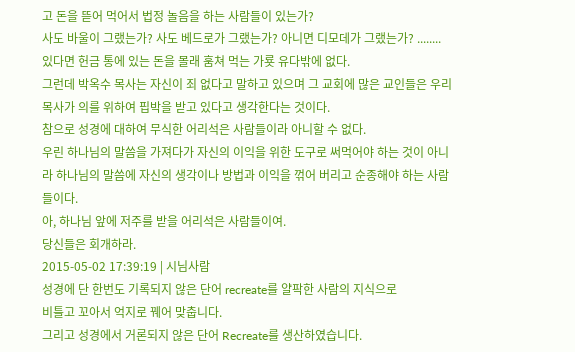고 돈을 뜯어 먹어서 법정 놀음을 하는 사람들이 있는가?
사도 바울이 그랬는가? 사도 베드로가 그랬는가? 아니면 디모데가 그랬는가? ........
있다면 헌금 통에 있는 돈을 몰래 훔쳐 먹는 가룟 유다밖에 없다.
그런데 박옥수 목사는 자신이 죄 없다고 말하고 있으며 그 교회에 많은 교인들은 우리 목사가 의를 위하여 핍박을 받고 있다고 생각한다는 것이다.
참으로 성경에 대하여 무식한 어리석은 사람들이라 아니할 수 없다.
우린 하나님의 말씀을 가져다가 자신의 이익을 위한 도구로 써먹어야 하는 것이 아니라 하나님의 말씀에 자신의 생각이나 방법과 이익을 꺾어 버리고 순종해야 하는 사람들이다.
아, 하나님 앞에 저주를 받을 어리석은 사람들이여.
당신들은 회개하라.
2015-05-02 17:39:19 | 시님사람
성경에 단 한번도 기록되지 않은 단어 recreate를 얄팍한 사람의 지식으로
비틀고 꼬아서 억지로 꿰어 맞춥니다.
그리고 성경에서 거론되지 않은 단어 Recreate를 생산하였습니다.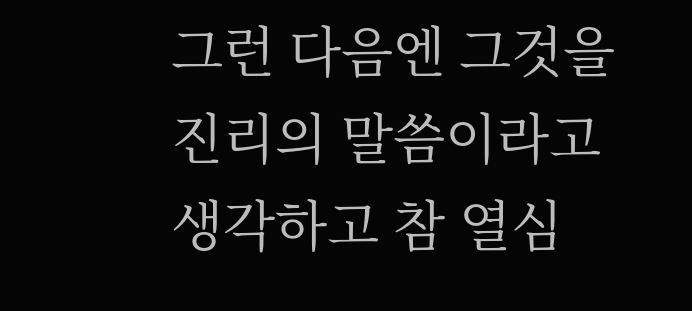그런 다음엔 그것을 진리의 말씀이라고 생각하고 참 열심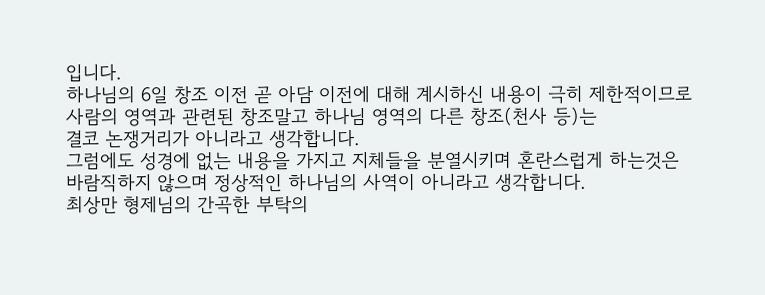입니다.
하나님의 6일 창조 이전 곧 아담 이전에 대해 계시하신 내용이 극히 제한적이므로
사람의 영역과 관련된 창조말고 하나님 영역의 다른 창조(천사 등)는
결코 논쟁거리가 아니라고 생각합니다.
그럼에도 성경에 없는 내용을 가지고 지체들을 분열시키며 혼란스럽게 하는것은
바람직하지 않으며 정상적인 하나님의 사역이 아니라고 생각합니다.
최상만 형제님의 간곡한 부탁의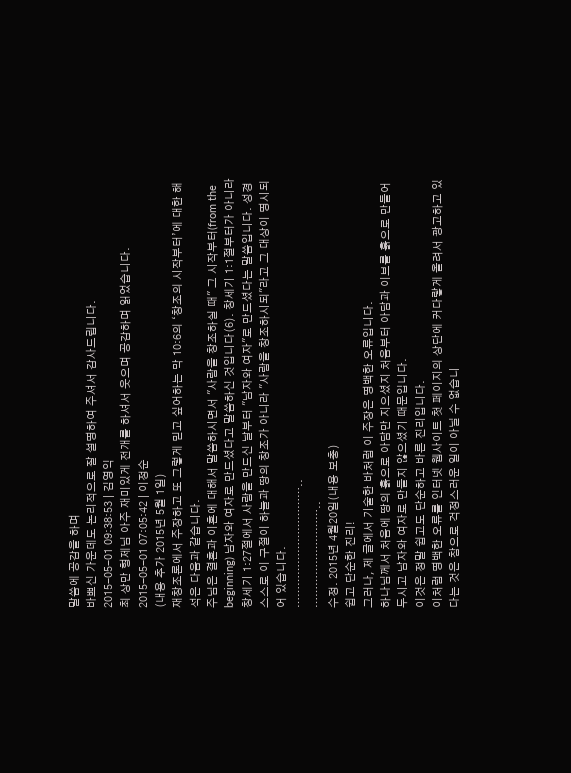말씀에 공감을 하며
바쁘신 가운데도 논리적으로 잘 설명하여 주셔서 감사드립니다.
2015-05-01 09:38:53 | 김영익
최 상만 형제님 아주 재미있게 전개를 하셔서 웃으며 공감하며 읽었습니다.
2015-05-01 07:05:42 | 이정순
(내용 추가 2015년 5월 1일)
재창조론에서 주장하고 또 그렇게 믿고 싶어하는 막 10:6의 ‘창조의 시작부터’에 대한 해석은 다음과 같습니다.
주님은 결혼과 이혼에 대해서 말씀하시면서 "사람을 창조하실 때" 그 시작부터(from the beginning) 남자와 여자로 만드셨다고 말씀하신 것입니다(6). 창세기 1:1절부터가 아니라 창세기 1:27절에서 사람을 만드신 날부터 "남자와 여자"로 만드셨다는 말씀입니다. 성경 스스로 이 구절이 하늘과 땅의 창조가 아니라 "사람을 창조하시되"라고 그 대상이 명시되어 있습니다.
……………………………..
………………………..
수정. 2015년 4월20일(내용 보충)
쉽고 단순한 진리!
그러나, 제 글에서 기술한 바처럼 이 주장은 명백한 오류입니다.
하나님께서 처음에 땅의 흙으로 아담만 지으셨지 처음부터 아담과 이브를 흙으로 만들어 두시고 남자와 여자로 만들지 않으셨기 때문입니다.
이것은 정말 쉽고도 단순하고 바른 진리입니다.
이처럼 명백한 오류를 인터넷 웹사이트 첫 페이지의 상단에 커다랗게 올려서 광고하고 있다는 것은 참으로 걱정스러운 일이 아닐 수 없습니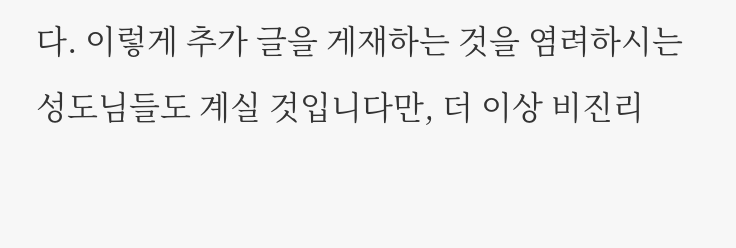다. 이렇게 추가 글을 게재하는 것을 염려하시는 성도님들도 계실 것입니다만, 더 이상 비진리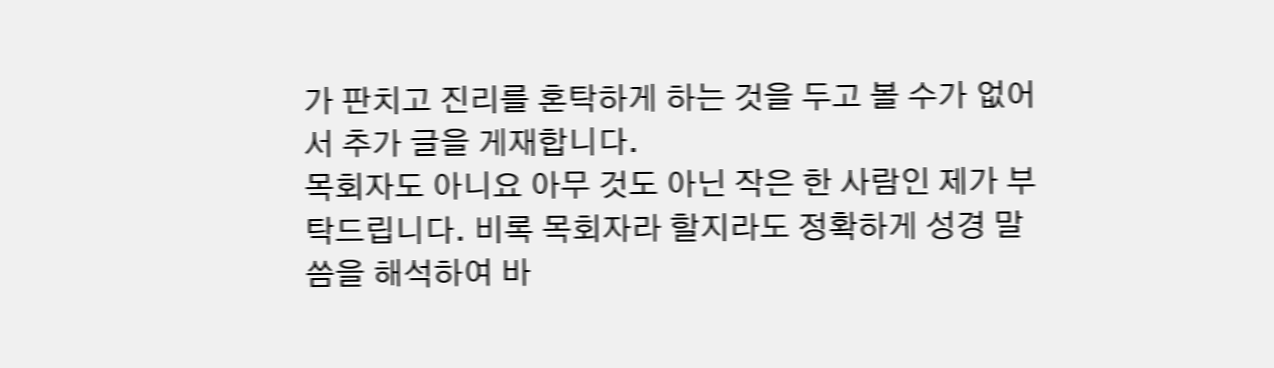가 판치고 진리를 혼탁하게 하는 것을 두고 볼 수가 없어서 추가 글을 게재합니다.
목회자도 아니요 아무 것도 아닌 작은 한 사람인 제가 부탁드립니다. 비록 목회자라 할지라도 정확하게 성경 말씀을 해석하여 바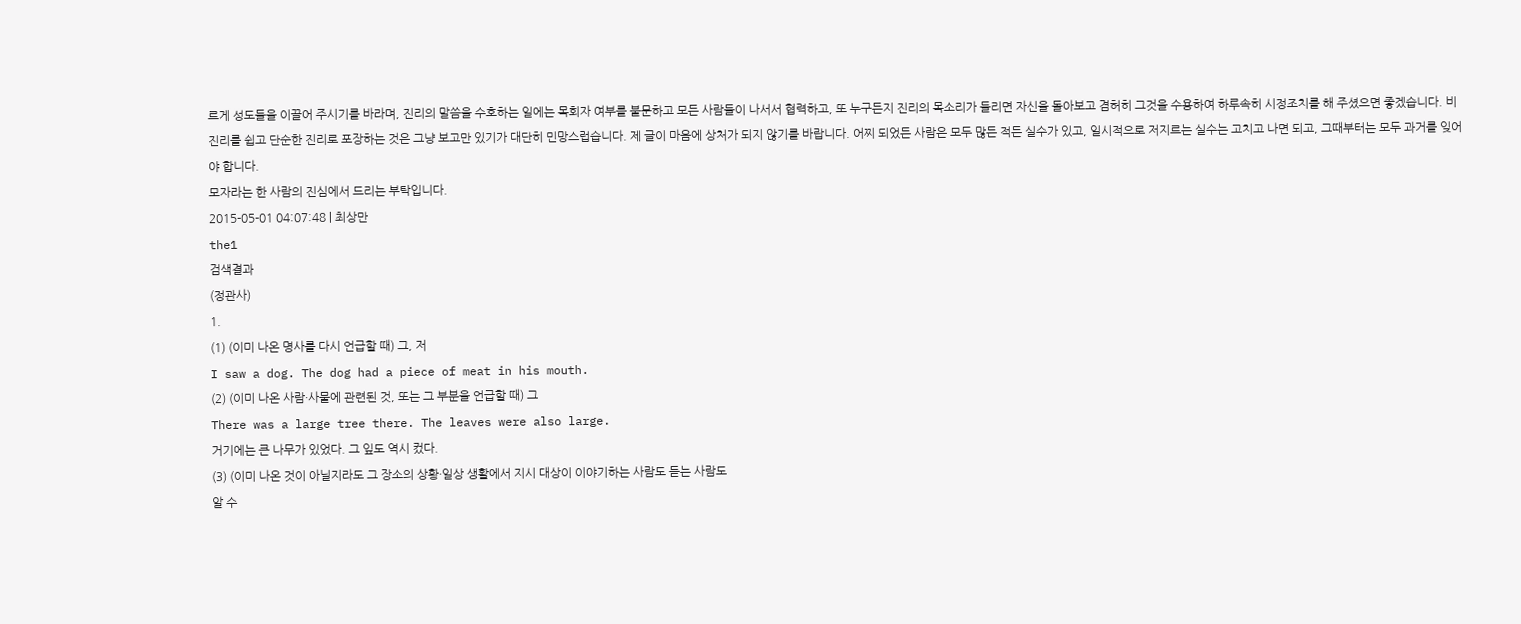르게 성도들을 이끌어 주시기를 바라며, 진리의 말씀을 수호하는 일에는 목회자 여부를 불문하고 모든 사람들이 나서서 협력하고, 또 누구든지 진리의 목소리가 들리면 자신을 돌아보고 겸허히 그것을 수용하여 하루속히 시정조치를 해 주셨으면 좋겠습니다. 비진리를 쉽고 단순한 진리로 포장하는 것은 그냥 보고만 있기가 대단히 민망스럽습니다. 제 글이 마음에 상처가 되지 않기를 바랍니다. 어찌 되었든 사람은 모두 많든 적든 실수가 있고, 일시적으로 저지르는 실수는 고치고 나면 되고, 그때부터는 모두 과거를 잊어야 합니다.
모자라는 한 사람의 진심에서 드리는 부탁입니다.
2015-05-01 04:07:48 | 최상만
the1
검색결과
(정관사)
1.
(1) (이미 나온 명사를 다시 언급할 때) 그, 저
I saw a dog. The dog had a piece of meat in his mouth.
(2) (이미 나온 사람·사물에 관련된 것, 또는 그 부분을 언급할 때) 그
There was a large tree there. The leaves were also large.
거기에는 큰 나무가 있었다. 그 잎도 역시 컸다.
(3) (이미 나온 것이 아닐지라도 그 장소의 상황·일상 생활에서 지시 대상이 이야기하는 사람도 듣는 사람도
알 수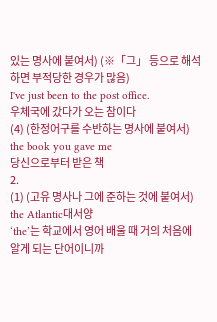있는 명사에 붙여서) (※「그」 등으로 해석하면 부적당한 경우가 많음)
I've just been to the post office.
우체국에 갔다가 오는 참이다
(4) (한정어구를 수반하는 명사에 붙여서)
the book you gave me
당신으로부터 받은 책
2.
(1) (고유 명사나 그에 준하는 것에 붙여서)
the Atlantic대서양
‘the’는 학교에서 영어 배울 때 거의 처음에 알게 되는 단어이니까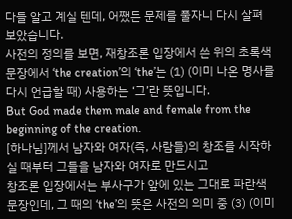다들 알고 계실 텐데, 어쨌든 문제를 풀자니 다시 살펴 보았습니다.
사전의 정의를 보면, 재창조론 입장에서 쓴 위의 초록색 문장에서 ‘the creation’의 ‘the’는 (1) (이미 나온 명사를 다시 언급할 때) 사용하는 ‘그’란 뜻입니다.
But God made them male and female from the beginning of the creation.
[하나님]께서 남자와 여자(즉, 사람들)의 창조를 시작하실 때부터 그들을 남자와 여자로 만드시고
창조론 입장에서는 부사구가 앞에 있는 그대로 파란색 문장인데, 그 때의 ‘the’의 뜻은 사전의 의미 중 (3) (이미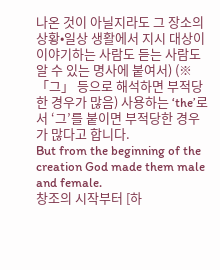나온 것이 아닐지라도 그 장소의 상황•일상 생활에서 지시 대상이 이야기하는 사람도 듣는 사람도 알 수 있는 명사에 붙여서) (※「그」 등으로 해석하면 부적당한 경우가 많음) 사용하는 ‘the’로서 ‘그’를 붙이면 부적당한 경우가 많다고 합니다.
But from the beginning of the creation God made them male and female.
창조의 시작부터 [하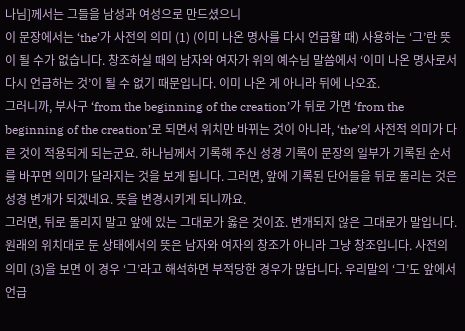나님]께서는 그들을 남성과 여성으로 만드셨으니
이 문장에서는 ‘the’가 사전의 의미 (1) (이미 나온 명사를 다시 언급할 때) 사용하는 ‘그’란 뜻이 될 수가 없습니다. 창조하실 때의 남자와 여자가 위의 예수님 말씀에서 ‘이미 나온 명사로서 다시 언급하는 것’이 될 수 없기 때문입니다. 이미 나온 게 아니라 뒤에 나오죠.
그러니까, 부사구 ‘from the beginning of the creation’가 뒤로 가면 ‘from the beginning of the creation’로 되면서 위치만 바뀌는 것이 아니라, ‘the’의 사전적 의미가 다른 것이 적용되게 되는군요. 하나님께서 기록해 주신 성경 기록이 문장의 일부가 기록된 순서를 바꾸면 의미가 달라지는 것을 보게 됩니다. 그러면, 앞에 기록된 단어들을 뒤로 돌리는 것은 성경 변개가 되겠네요. 뜻을 변경시키게 되니까요.
그러면, 뒤로 돌리지 말고 앞에 있는 그대로가 옳은 것이죠. 변개되지 않은 그대로가 말입니다. 원래의 위치대로 둔 상태에서의 뜻은 남자와 여자의 창조가 아니라 그냥 창조입니다. 사전의 의미 (3)을 보면 이 경우 ‘그’라고 해석하면 부적당한 경우가 많답니다. 우리말의 ‘그’도 앞에서 언급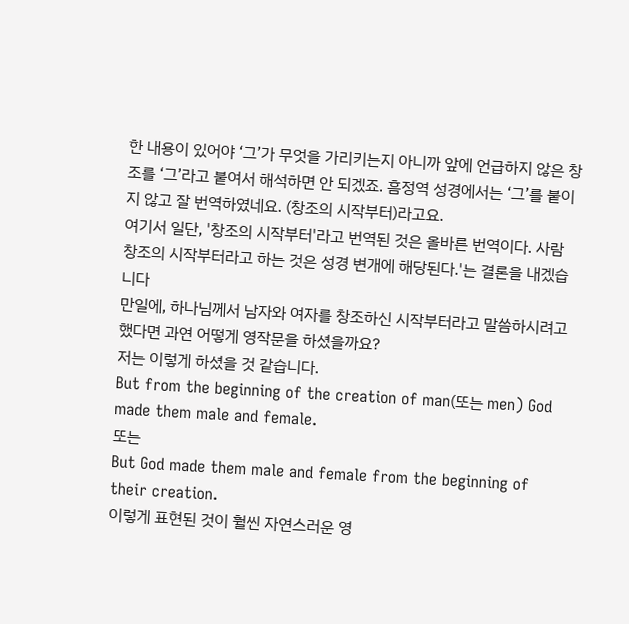한 내용이 있어야 ‘그’가 무엇을 가리키는지 아니까 앞에 언급하지 않은 창조를 ‘그’라고 붙여서 해석하면 안 되겠죠. 흠정역 성경에서는 ‘그’를 붙이지 않고 잘 번역하였네요. (창조의 시작부터)라고요.
여기서 일단, '창조의 시작부터'라고 번역된 것은 올바른 번역이다. 사람 창조의 시작부터라고 하는 것은 성경 변개에 해당된다.'는 결론을 내겠습니다
만일에, 하나님께서 남자와 여자를 창조하신 시작부터라고 말씀하시려고 했다면 과연 어떻게 영작문을 하셨을까요?
저는 이렇게 하셨을 것 같습니다.
But from the beginning of the creation of man(또는 men) God made them male and female.
또는
But God made them male and female from the beginning of their creation.
이렇게 표현된 것이 훨씬 자연스러운 영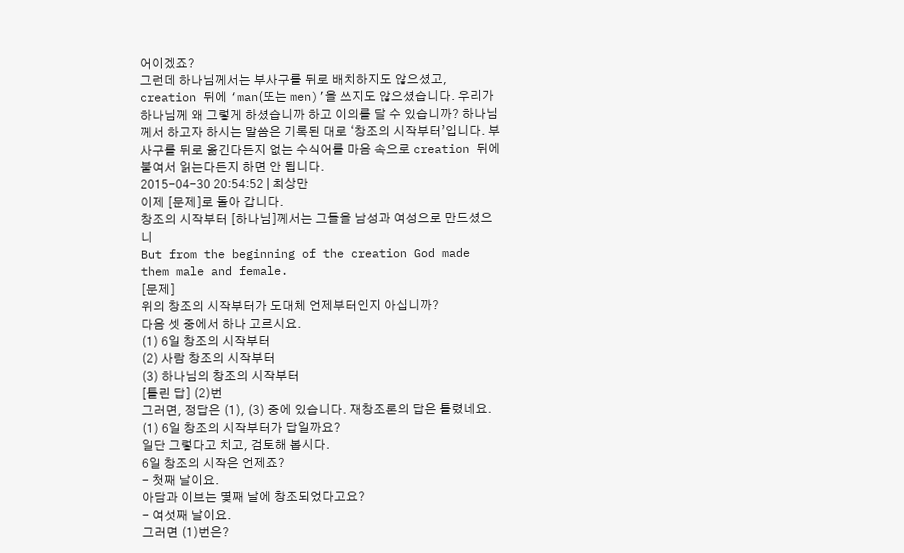어이겠죠?
그런데 하나님께서는 부사구를 뒤로 배치하지도 않으셨고, creation 뒤에 ‘man(또는 men)’을 쓰지도 않으셨습니다. 우리가 하나님께 왜 그렇게 하셨습니까 하고 이의를 달 수 있습니까? 하나님께서 하고자 하시는 말씀은 기록된 대로 ‘창조의 시작부터’입니다. 부사구를 뒤로 옮긴다든지 없는 수식어를 마음 속으로 creation 뒤에 붙여서 읽는다든지 하면 안 됩니다.
2015-04-30 20:54:52 | 최상만
이제 [문제]로 돌아 갑니다.
창조의 시작부터 [하나님]께서는 그들을 남성과 여성으로 만드셨으니
But from the beginning of the creation God made them male and female.
[문제]
위의 창조의 시작부터가 도대체 언제부터인지 아십니까?
다음 셋 중에서 하나 고르시요.
(1) 6일 창조의 시작부터
(2) 사람 창조의 시작부터
(3) 하나님의 창조의 시작부터
[틀린 답] (2)번
그러면, 정답은 (1), (3) 중에 있습니다. 재창조론의 답은 틀렸네요.
(1) 6일 창조의 시작부터가 답일까요?
일단 그렇다고 치고, 검토해 봅시다.
6일 창조의 시작은 언제죠?
- 첫째 날이요.
아담과 이브는 몇째 날에 창조되었다고요?
- 여섯째 날이요.
그러면 (1)번은?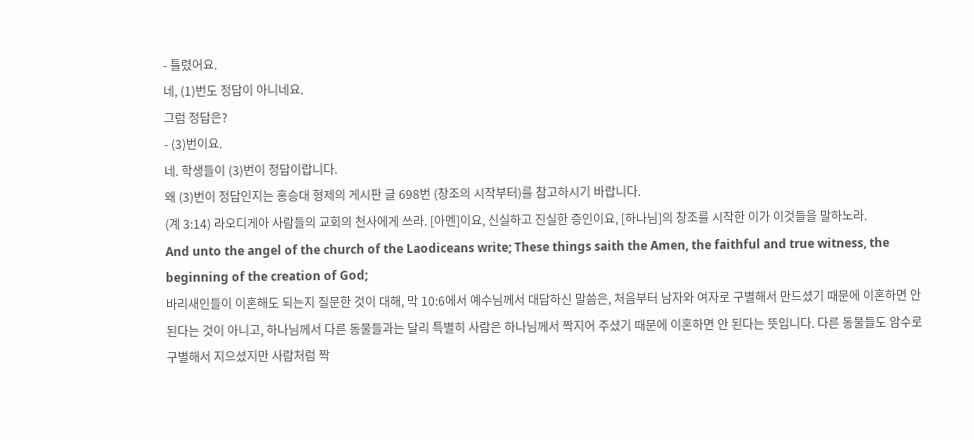- 틀렸어요.
네, (1)번도 정답이 아니네요.
그럼 정답은?
- (3)번이요.
네. 학생들이 (3)번이 정답이랍니다.
왜 (3)번이 정답인지는 홍승대 형제의 게시판 글 698번 (창조의 시작부터)를 참고하시기 바랍니다.
(계 3:14) 라오디게아 사람들의 교회의 천사에게 쓰라. [아멘]이요, 신실하고 진실한 증인이요, [하나님]의 창조를 시작한 이가 이것들을 말하노라.
And unto the angel of the church of the Laodiceans write; These things saith the Amen, the faithful and true witness, the beginning of the creation of God;
바리새인들이 이혼해도 되는지 질문한 것이 대해, 막 10:6에서 예수님께서 대답하신 말씀은, 처음부터 남자와 여자로 구별해서 만드셨기 때문에 이혼하면 안 된다는 것이 아니고, 하나님께서 다른 동물들과는 달리 특별히 사람은 하나님께서 짝지어 주셨기 때문에 이혼하면 안 된다는 뜻입니다. 다른 동물들도 암수로 구별해서 지으셨지만 사람처럼 짝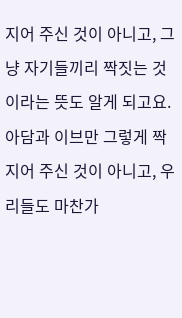지어 주신 것이 아니고, 그냥 자기들끼리 짝짓는 것이라는 뜻도 알게 되고요. 아담과 이브만 그렇게 짝지어 주신 것이 아니고, 우리들도 마찬가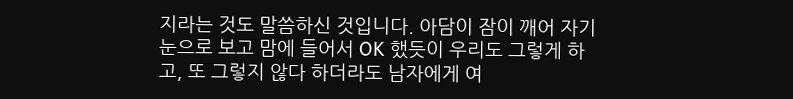지라는 것도 말씀하신 것입니다. 아담이 잠이 깨어 자기 눈으로 보고 맘에 들어서 OK 했듯이 우리도 그렇게 하고, 또 그렇지 않다 하더라도 남자에게 여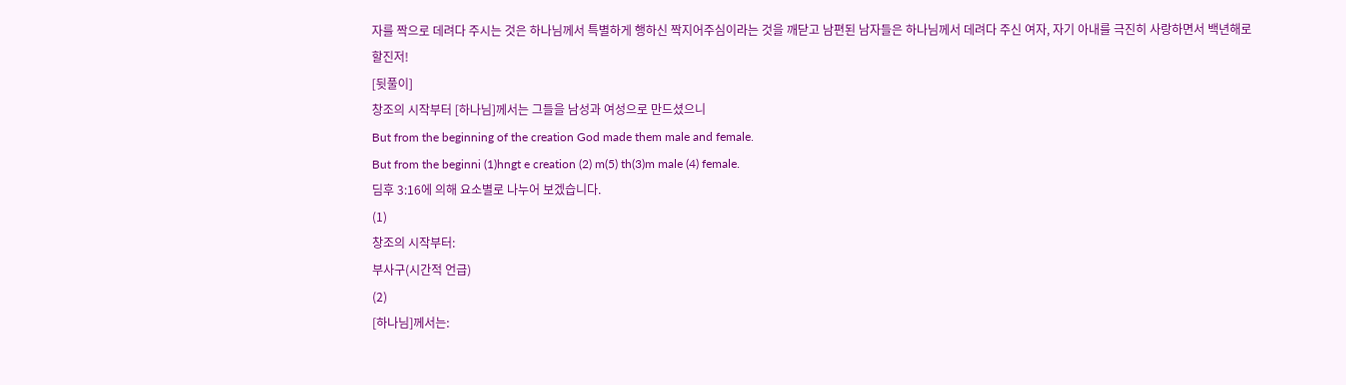자를 짝으로 데려다 주시는 것은 하나님께서 특별하게 행하신 짝지어주심이라는 것을 깨닫고 남편된 남자들은 하나님께서 데려다 주신 여자, 자기 아내를 극진히 사랑하면서 백년해로할진저!
[뒷풀이]
창조의 시작부터 [하나님]께서는 그들을 남성과 여성으로 만드셨으니
But from the beginning of the creation God made them male and female.
But from the beginni (1)hngt e creation (2) m(5) th(3)m male (4) female.
딤후 3:16에 의해 요소별로 나누어 보겠습니다.
(1)
창조의 시작부터:
부사구(시간적 언급)
(2)
[하나님]께서는: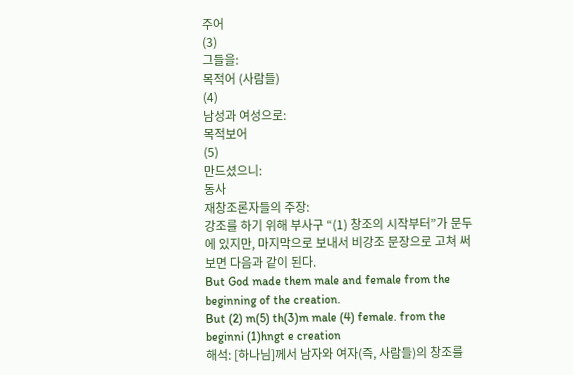주어
(3)
그들을:
목적어 (사람들)
(4)
남성과 여성으로:
목적보어
(5)
만드셨으니:
동사
재창조론자들의 주장:
강조를 하기 위해 부사구 “(1) 창조의 시작부터”가 문두에 있지만, 마지막으로 보내서 비강조 문장으로 고쳐 써보면 다음과 같이 된다.
But God made them male and female from the beginning of the creation.
But (2) m(5) th(3)m male (4) female. from the beginni (1)hngt e creation
해석: [하나님]께서 남자와 여자(즉, 사람들)의 창조를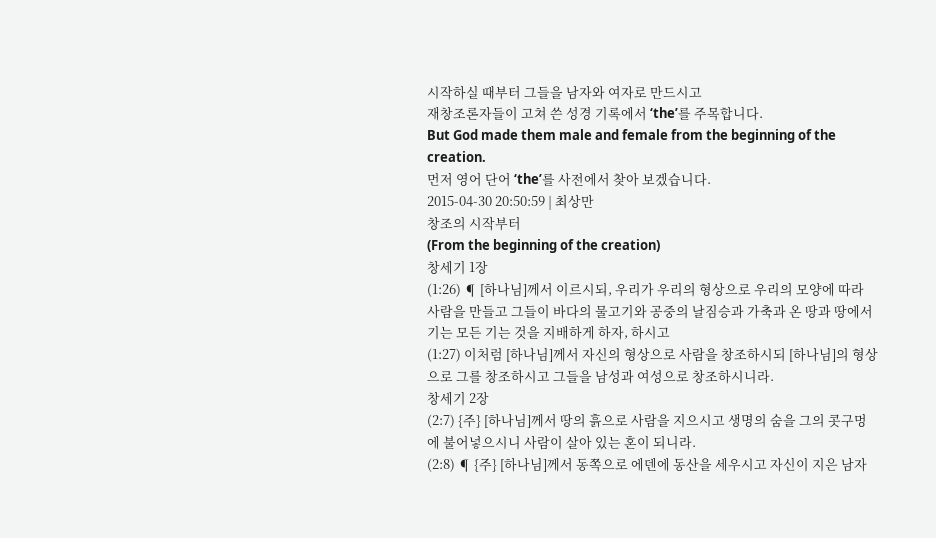시작하실 때부터 그들을 남자와 여자로 만드시고
재창조론자들이 고쳐 쓴 성경 기록에서 ‘the’를 주목합니다.
But God made them male and female from the beginning of the creation.
먼저 영어 단어 ‘the’를 사전에서 찾아 보겠습니다.
2015-04-30 20:50:59 | 최상만
창조의 시작부터
(From the beginning of the creation)
창세기 1장
(1:26) ¶ [하나님]께서 이르시되, 우리가 우리의 형상으로 우리의 모양에 따라 사람을 만들고 그들이 바다의 물고기와 공중의 날짐승과 가축과 온 땅과 땅에서 기는 모든 기는 것을 지배하게 하자, 하시고
(1:27) 이처럼 [하나님]께서 자신의 형상으로 사람을 창조하시되 [하나님]의 형상으로 그를 창조하시고 그들을 남성과 여성으로 창조하시니라.
창세기 2장
(2:7) {주} [하나님]께서 땅의 흙으로 사람을 지으시고 생명의 숨을 그의 콧구멍에 불어넣으시니 사람이 살아 있는 혼이 되니라.
(2:8) ¶ {주} [하나님]께서 동쪽으로 에덴에 동산을 세우시고 자신이 지은 남자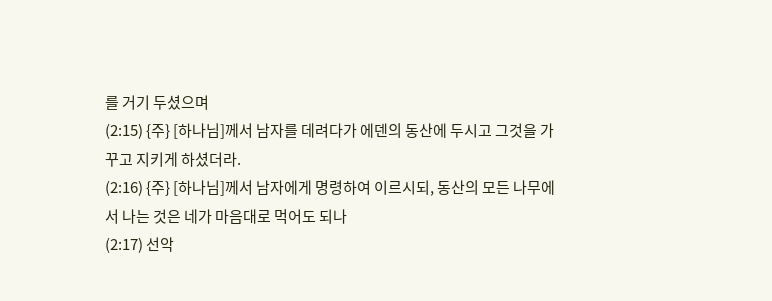를 거기 두셨으며
(2:15) {주} [하나님]께서 남자를 데려다가 에덴의 동산에 두시고 그것을 가꾸고 지키게 하셨더라.
(2:16) {주} [하나님]께서 남자에게 명령하여 이르시되, 동산의 모든 나무에서 나는 것은 네가 마음대로 먹어도 되나
(2:17) 선악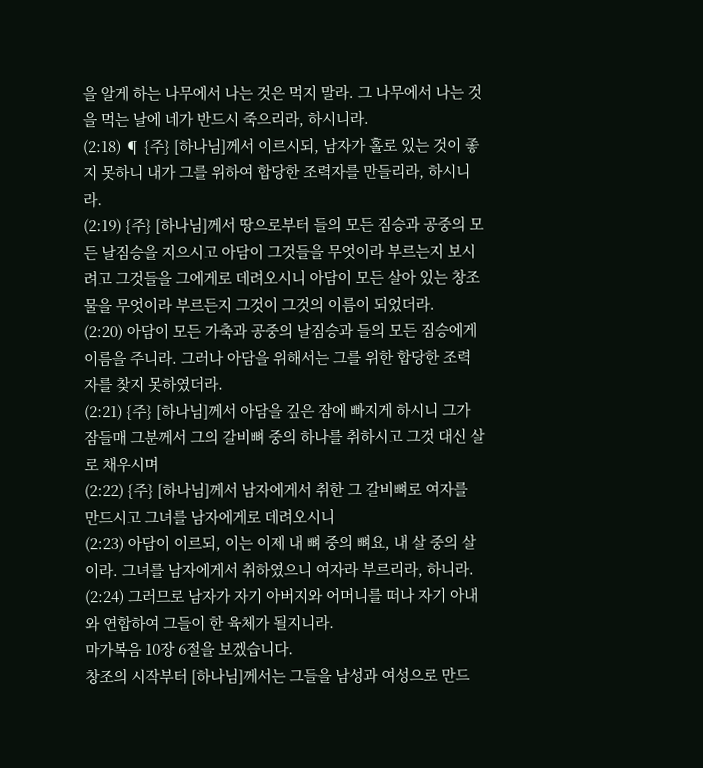을 알게 하는 나무에서 나는 것은 먹지 말라. 그 나무에서 나는 것을 먹는 날에 네가 반드시 죽으리라, 하시니라.
(2:18) ¶ {주} [하나님]께서 이르시되, 남자가 홀로 있는 것이 좋지 못하니 내가 그를 위하여 합당한 조력자를 만들리라, 하시니라.
(2:19) {주} [하나님]께서 땅으로부터 들의 모든 짐승과 공중의 모든 날짐승을 지으시고 아담이 그것들을 무엇이라 부르는지 보시려고 그것들을 그에게로 데려오시니 아담이 모든 살아 있는 창조물을 무엇이라 부르든지 그것이 그것의 이름이 되었더라.
(2:20) 아담이 모든 가축과 공중의 날짐승과 들의 모든 짐승에게 이름을 주니라. 그러나 아담을 위해서는 그를 위한 합당한 조력자를 찾지 못하였더라.
(2:21) {주} [하나님]께서 아담을 깊은 잠에 빠지게 하시니 그가 잠들매 그분께서 그의 갈비뼈 중의 하나를 취하시고 그것 대신 살로 채우시며
(2:22) {주} [하나님]께서 남자에게서 취한 그 갈비뼈로 여자를 만드시고 그녀를 남자에게로 데려오시니
(2:23) 아담이 이르되, 이는 이제 내 뼈 중의 뼈요, 내 살 중의 살이라. 그녀를 남자에게서 취하였으니 여자라 부르리라, 하니라.
(2:24) 그러므로 남자가 자기 아버지와 어머니를 떠나 자기 아내와 연합하여 그들이 한 육체가 될지니라.
마가복음 10장 6절을 보겠습니다.
창조의 시작부터 [하나님]께서는 그들을 남성과 여성으로 만드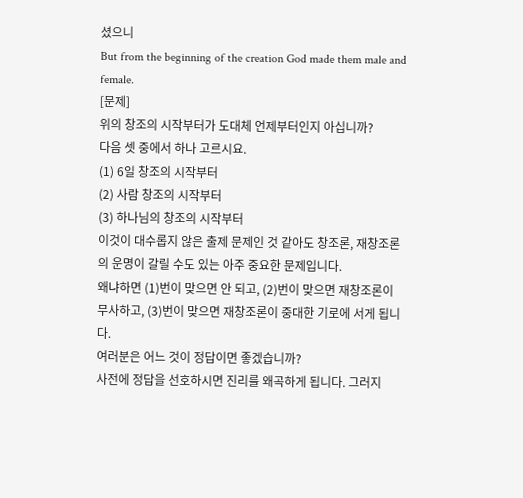셨으니
But from the beginning of the creation God made them male and female.
[문제]
위의 창조의 시작부터가 도대체 언제부터인지 아십니까?
다음 셋 중에서 하나 고르시요.
(1) 6일 창조의 시작부터
(2) 사람 창조의 시작부터
(3) 하나님의 창조의 시작부터
이것이 대수롭지 않은 출제 문제인 것 같아도 창조론, 재창조론의 운명이 갈릴 수도 있는 아주 중요한 문제입니다.
왜냐하면 (1)번이 맞으면 안 되고, (2)번이 맞으면 재창조론이 무사하고, (3)번이 맞으면 재창조론이 중대한 기로에 서게 됩니다.
여러분은 어느 것이 정답이면 좋겠습니까?
사전에 정답을 선호하시면 진리를 왜곡하게 됩니다. 그러지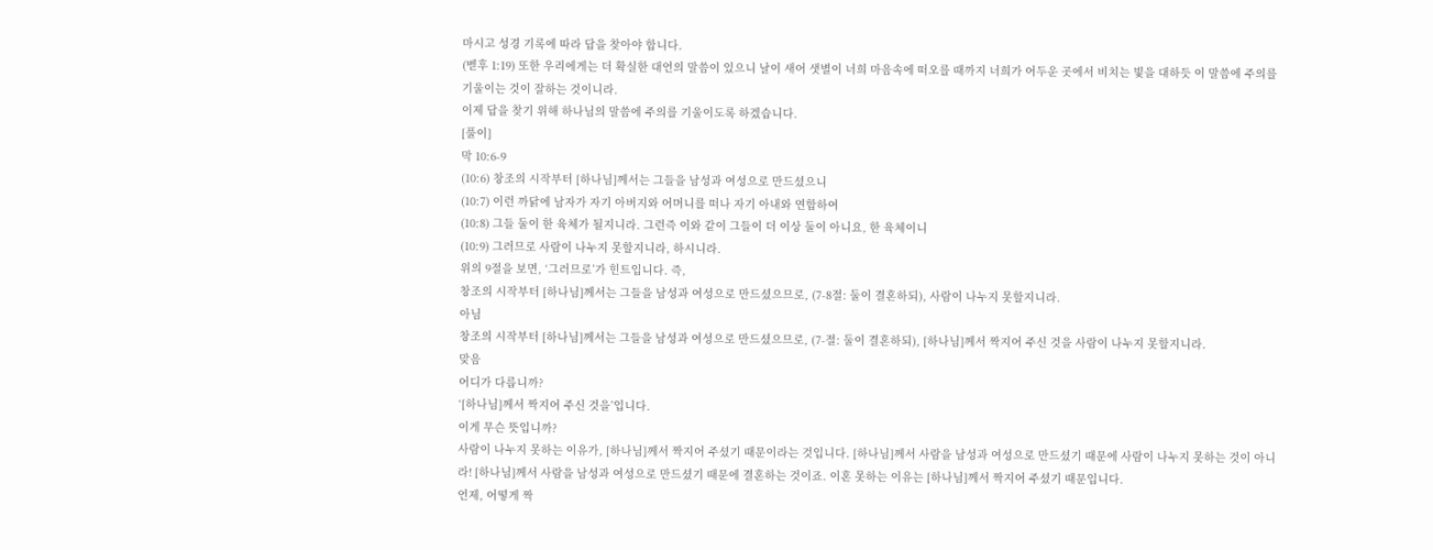마시고 성경 기록에 따라 답을 찾아야 합니다.
(벧후 1:19) 또한 우리에게는 더 확실한 대언의 말씀이 있으니 날이 새어 샛별이 너희 마음속에 떠오를 때까지 너희가 어두운 곳에서 비치는 빛을 대하듯 이 말씀에 주의를 기울이는 것이 잘하는 것이니라.
이제 답을 찾기 위해 하나님의 말씀에 주의를 기울이도록 하겠습니다.
[풀이]
막 10:6-9
(10:6) 창조의 시작부터 [하나님]께서는 그들을 남성과 여성으로 만드셨으니
(10:7) 이런 까닭에 남자가 자기 아버지와 어머니를 떠나 자기 아내와 연합하여
(10:8) 그들 둘이 한 육체가 될지니라. 그런즉 이와 같이 그들이 더 이상 둘이 아니요, 한 육체이니
(10:9) 그러므로 사람이 나누지 못할지니라, 하시니라.
위의 9절을 보면, ‘그러므로’가 힌트입니다. 즉,
창조의 시작부터 [하나님]께서는 그들을 남성과 여성으로 만드셨으므로, (7-8절: 둘이 결혼하되), 사람이 나누지 못할지니라.
아님
창조의 시작부터 [하나님]께서는 그들을 남성과 여성으로 만드셨으므로, (7-절: 둘이 결혼하되), [하나님]께서 짝지어 주신 것을 사람이 나누지 못할지니라.
맞음
어디가 다릅니까?
‘[하나님]께서 짝지어 주신 것을’입니다.
이게 무슨 뜻입니까?
사람이 나누지 못하는 이유가, [하나님]께서 짝지어 주셨기 때문이라는 것입니다. [하나님]께서 사람을 남성과 여성으로 만드셨기 때문에 사람이 나누지 못하는 것이 아니라! [하나님]께서 사람을 남성과 여성으로 만드셨기 때문에 결혼하는 것이죠. 이혼 못하는 이유는 [하나님]께서 짝지어 주셨기 때문입니다.
언제, 어떻게 짝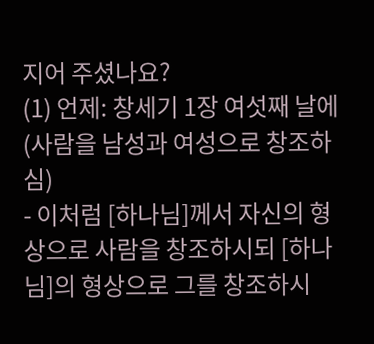지어 주셨나요?
(1) 언제: 창세기 1장 여섯째 날에 (사람을 남성과 여성으로 창조하심)
- 이처럼 [하나님]께서 자신의 형상으로 사람을 창조하시되 [하나님]의 형상으로 그를 창조하시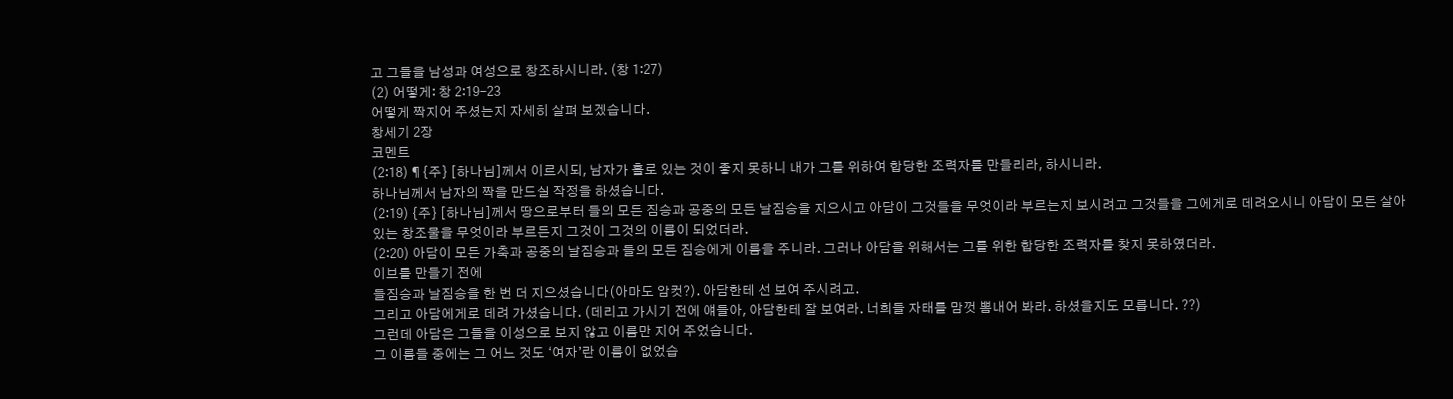고 그들을 남성과 여성으로 창조하시니라. (창 1:27)
(2) 어떻게: 창 2:19-23
어떻게 짝지어 주셨는지 자세히 살펴 보겠습니다.
창세기 2장
코멘트
(2:18) ¶ {주} [하나님]께서 이르시되, 남자가 홀로 있는 것이 좋지 못하니 내가 그를 위하여 합당한 조력자를 만들리라, 하시니라.
하나님께서 남자의 짝을 만드실 작정을 하셨습니다.
(2:19) {주} [하나님]께서 땅으로부터 들의 모든 짐승과 공중의 모든 날짐승을 지으시고 아담이 그것들을 무엇이라 부르는지 보시려고 그것들을 그에게로 데려오시니 아담이 모든 살아 있는 창조물을 무엇이라 부르든지 그것이 그것의 이름이 되었더라.
(2:20) 아담이 모든 가축과 공중의 날짐승과 들의 모든 짐승에게 이름을 주니라. 그러나 아담을 위해서는 그를 위한 합당한 조력자를 찾지 못하였더라.
이브를 만들기 전에
들짐승과 날짐승을 한 번 더 지으셨습니다(아마도 암컷?). 아담한테 선 보여 주시려고.
그리고 아담에게로 데려 가셨습니다. (데리고 가시기 전에 얘들아, 아담한테 잘 보여라. 너희들 자태를 맘껏 뽐내어 봐라. 하셨을지도 모릅니다. ??)
그런데 아담은 그들을 이성으로 보지 않고 이름만 지어 주었습니다.
그 이름들 중에는 그 어느 것도 ‘여자’란 이름이 없었습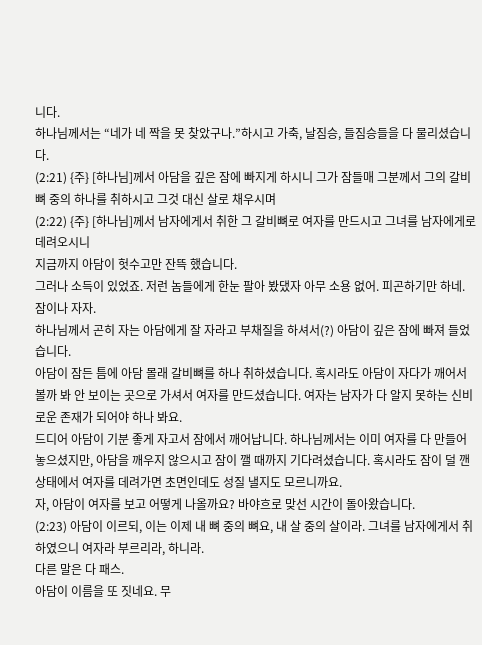니다.
하나님께서는 “네가 네 짝을 못 찾았구나.”하시고 가축, 날짐승, 들짐승들을 다 물리셨습니다.
(2:21) {주} [하나님]께서 아담을 깊은 잠에 빠지게 하시니 그가 잠들매 그분께서 그의 갈비뼈 중의 하나를 취하시고 그것 대신 살로 채우시며
(2:22) {주} [하나님]께서 남자에게서 취한 그 갈비뼈로 여자를 만드시고 그녀를 남자에게로 데려오시니
지금까지 아담이 헛수고만 잔뜩 했습니다.
그러나 소득이 있었죠. 저런 놈들에게 한눈 팔아 봤댔자 아무 소용 없어. 피곤하기만 하네. 잠이나 자자.
하나님께서 곤히 자는 아담에게 잘 자라고 부채질을 하셔서(?) 아담이 깊은 잠에 빠져 들었습니다.
아담이 잠든 틈에 아담 몰래 갈비뼈를 하나 취하셨습니다. 혹시라도 아담이 자다가 깨어서 볼까 봐 안 보이는 곳으로 가셔서 여자를 만드셨습니다. 여자는 남자가 다 알지 못하는 신비로운 존재가 되어야 하나 봐요.
드디어 아담이 기분 좋게 자고서 잠에서 깨어납니다. 하나님께서는 이미 여자를 다 만들어 놓으셨지만, 아담을 깨우지 않으시고 잠이 깰 때까지 기다려셨습니다. 혹시라도 잠이 덜 깬 상태에서 여자를 데려가면 초면인데도 성질 낼지도 모르니까요.
자, 아담이 여자를 보고 어떻게 나올까요? 바야흐로 맞선 시간이 돌아왔습니다.
(2:23) 아담이 이르되, 이는 이제 내 뼈 중의 뼈요, 내 살 중의 살이라. 그녀를 남자에게서 취하였으니 여자라 부르리라, 하니라.
다른 말은 다 패스.
아담이 이름을 또 짓네요. 무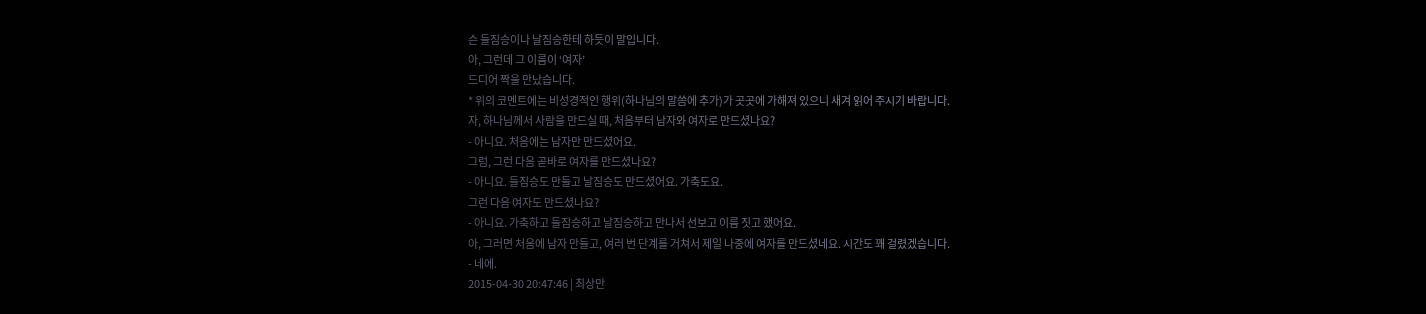슨 들짐승이나 날짐승한테 하듯이 말입니다.
아, 그런데 그 이름이 ‘여자’
드디어 짝을 만났습니다.
* 위의 코멘트에는 비성경적인 행위(하나님의 말씀에 추가)가 곳곳에 가해져 있으니 새겨 읽어 주시기 바랍니다.
자, 하나님께서 사람을 만드실 때, 처음부터 남자와 여자로 만드셨나요?
- 아니요. 처음에는 남자만 만드셨어요.
그럼, 그런 다음 곧바로 여자를 만드셨나요?
- 아니요. 들짐승도 만들고 날짐승도 만드셨어요. 가축도요.
그런 다음 여자도 만드셨나요?
- 아니요. 가축하고 들짐승하고 날짐승하고 만나서 선보고 이름 짓고 했어요.
아, 그러면 처음에 남자 만들고, 여러 번 단계를 거쳐서 제일 나중에 여자를 만드셨네요. 시간도 꽤 걸렸겠습니다.
- 네에.
2015-04-30 20:47:46 | 최상만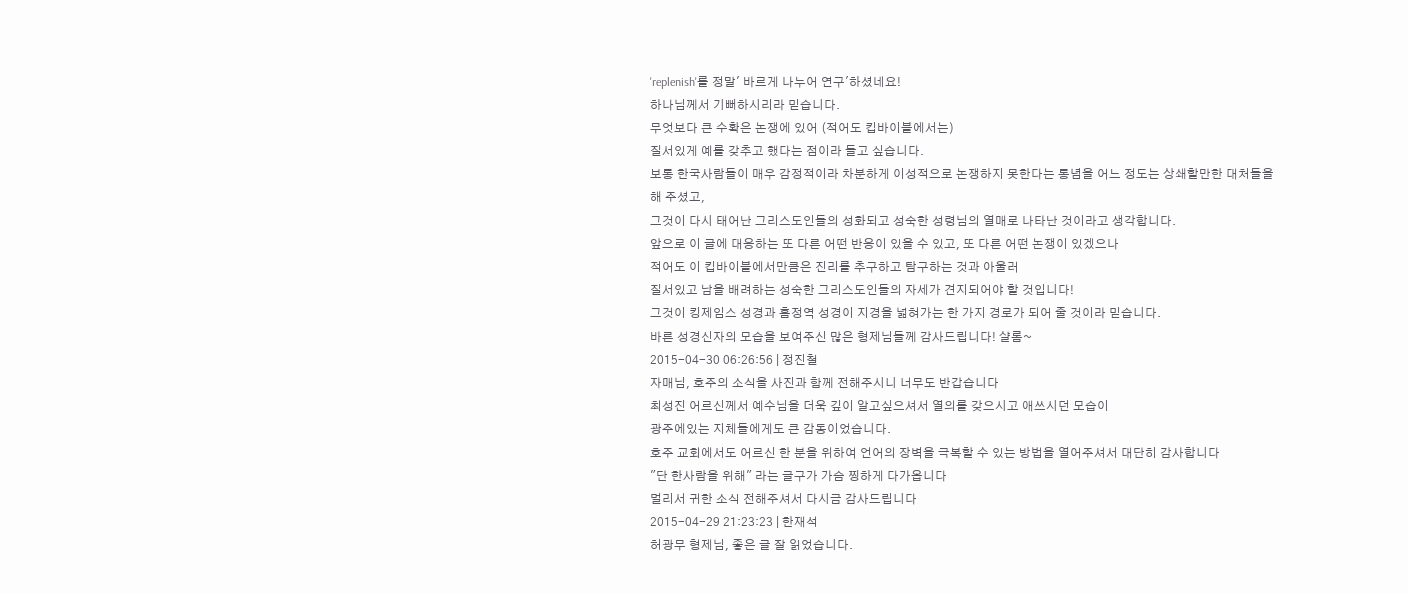'replenish'를 정말' 바르게 나누어 연구'하셨네요!
하나님께서 기뻐하시리라 믿습니다.
무엇보다 큰 수확은 논쟁에 있어 (적어도 킵바이블에서는)
질서있게 예를 갖추고 했다는 점이라 들고 싶습니다.
보통 한국사람들이 매우 감정적이라 차분하게 이성적으로 논쟁하지 못한다는 통념을 어느 정도는 상쇄할만한 대처들을 해 주셨고,
그것이 다시 태어난 그리스도인들의 성화되고 성숙한 성령님의 열매로 나타난 것이라고 생각합니다.
앞으로 이 글에 대응하는 또 다른 어떤 반응이 있을 수 있고, 또 다른 어떤 논쟁이 있겠으나
적어도 이 킵바이블에서만큼은 진리를 추구하고 탐구하는 것과 아울러
질서있고 남을 배려하는 성숙한 그리스도인들의 자세가 견지되어야 할 것입니다!
그것이 킹제임스 성경과 흠정역 성경이 지경을 넓혀가는 한 가지 경로가 되어 줄 것이라 믿습니다.
바른 성경신자의 모습을 보여주신 많은 형제님들께 감사드립니다! 샬롬~
2015-04-30 06:26:56 | 정진철
자매님, 호주의 소식을 사진과 함께 전해주시니 너무도 반갑습니다
최성진 어르신께서 예수님을 더욱 깊이 알고싶으셔서 열의를 갖으시고 애쓰시던 모습이
광주에있는 지체들에게도 큰 감동이었습니다.
호주 교회에서도 어르신 한 분을 위하여 언어의 장벽을 극복할 수 있는 방법을 열어주셔서 대단히 감사합니다
"단 한사람을 위해" 라는 글구가 가슴 찡하게 다가옵니다
멀리서 귀한 소식 전해주셔서 다시금 감사드립니다
2015-04-29 21:23:23 | 한재석
허광무 형제님, 좋은 글 잘 읽었습니다.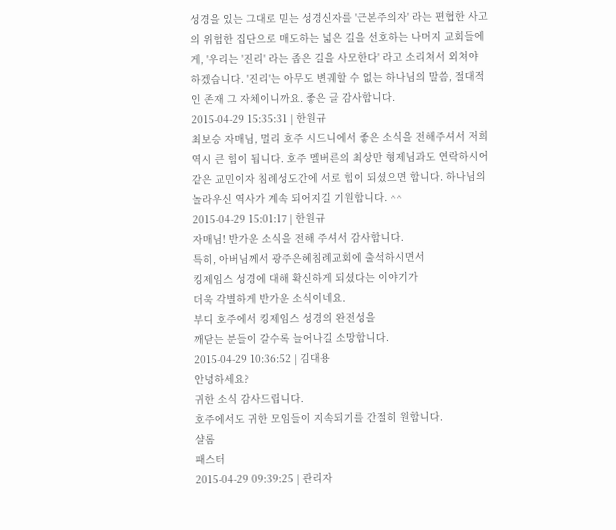성경을 있는 그대로 믿는 성경신자를 '근본주의자' 라는 편협한 사고의 위험한 집단으로 매도하는 넓은 길을 선호하는 나머지 교회들에게, '우리는 '진리' 라는 좁은 길을 사모한다' 라고 소리쳐서 외쳐야 하겠습니다. '진리'는 아무도 변궤할 수 없는 하나님의 말씀, 절대적인 존재 그 자체이니까요. 좋은 글 감사합니다.
2015-04-29 15:35:31 | 한원규
최보승 자매님, 멀리 호주 시드니에서 좋은 소식을 전해주셔서 저희 역시 큰 힘이 됩니다. 호주 멜버른의 최상만 형제님과도 연락하시어 같은 교민이자 침례성도간에 서로 힘이 되셨으면 합니다. 하나님의 놀라우신 역사가 계속 되어지길 기원합니다. ^^
2015-04-29 15:01:17 | 한원규
자매님! 반가운 소식을 전해 주셔서 감사합니다.
특히, 아버님께서 광주은혜침례교회에 출석하시면서
킹제임스 성경에 대해 확신하게 되셨다는 이야기가
더욱 각별하게 반가운 소식이네요.
부디 호주에서 킹제임스 성경의 완전성을
깨닫는 분들이 갈수록 늘어나길 소망합니다.
2015-04-29 10:36:52 | 김대용
안녕하세요?
귀한 소식 감사드립니다.
호주에서도 귀한 모임들이 지속되기를 간절히 원합니다.
샬롬
패스터
2015-04-29 09:39:25 | 관리자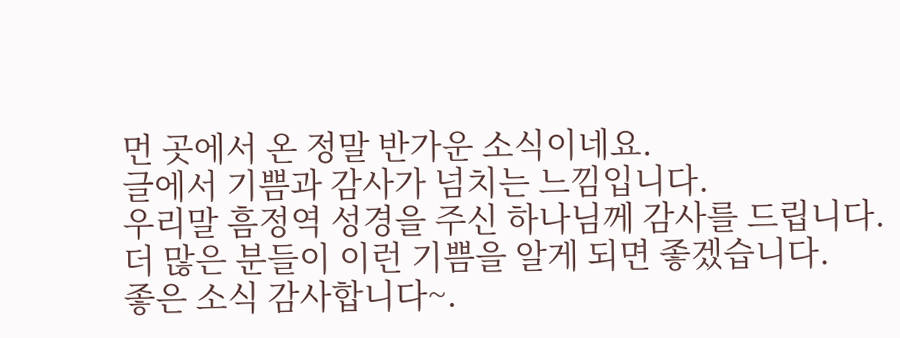먼 곳에서 온 정말 반가운 소식이네요.
글에서 기쁨과 감사가 넘치는 느낌입니다.
우리말 흠정역 성경을 주신 하나님께 감사를 드립니다.
더 많은 분들이 이런 기쁨을 알게 되면 좋겠습니다.
좋은 소식 감사합니다~.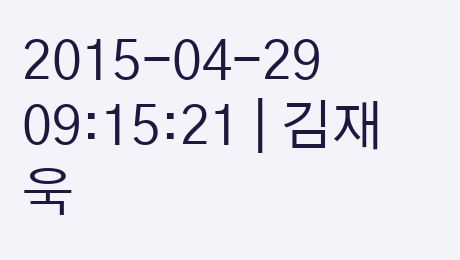2015-04-29 09:15:21 | 김재욱